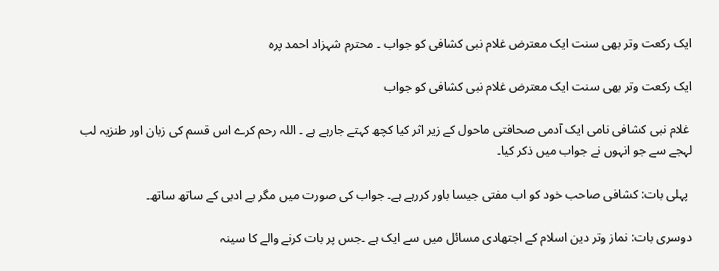ایک رکعت وتر بھی سنت ایک معترض غلام نبی کشافی کو جواب ۔ محترم شہزاد احمد پرہ

ایک رکعت وتر بھی سنت ایک معترض غلام نبی کشافی کو جواب

 غلام نبی کشافی نامی ایک آدمی صحافتی ماحول کے زیر اثر کیا کچھ کہتے جارہے ہے ۔ اللہ رحم کرے اس قسم کی زبان اور طنزیہ لب لہجے سے جو انہوں نے جواب میں ذکر کیا۔

 پہلی بات: کشافی صاحب خود کو اب مفتی جیسا باور کررہے ہے۔ جواب کی صورت میں مگر بے ادبی کے ساتھ ساتھ۔

دوسری بات: نماز وتر دین اسلام کے اجتھادی مسائل میں سے ایک ہے ۔جس پر بات کرنے والے کا سینہ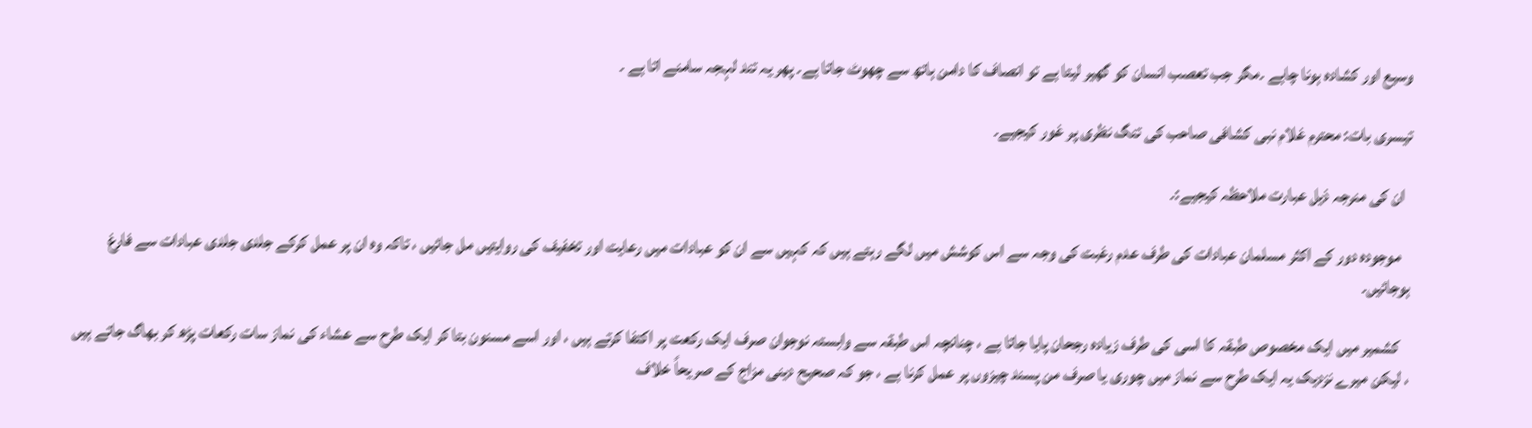وسیع اور کشادہ ہونا چاہے ۔مگر جب تعصب انسان کو گھیر لیتا ہے تو انصاف کا دامن ہاتھ سے چھوٹ جاتا ہے۔ پھر یہ تند لہجہ سامنے اتا ہے ۔

تیسری بات: محترم غلام نبى كشافى صاحب کی تنگ نظری پر غور کیجیے۔

  ان کی منرجہ ذیل عبارت ملاحظہ کیجیے:۔

   موجودہ دور کے اکثر مسلمان عبادات کی طرف عدم رغبت کی وجہ سے اس کوشش میں لگے رہتے ہیں کہ کہیں سے ان کو عبادات میں رعایت اور تخفیف کی روایتیں مل جائیں ، تاکہ وہ ان پر عمل کرکے جلدی جلدی عبادات سے فارغ ہوجائیں۔

   کشمیر میں ایک مخصوص طبقہ کا اسی کی طرف زیادہ رجحان پایا جاتا ہے ، چنانچہ اس طبقہ سے وابستہ نوجوان صرف ایک رکعت پر اکتفا کرتے ہیں ، اور اسے مسنون بتا کر ایک طرح سے عشاء کی نماز سات رکعات پڑھ کر بھاگ جاتے ہیں ، لیکن میرے نزدیک یہ ایک طرح سے نماز میں چوری یا صرف من پسند چیزوں پر عمل کرنا ہے ، جو کہ صحیح دینی مزاج کے صریحاً خلاف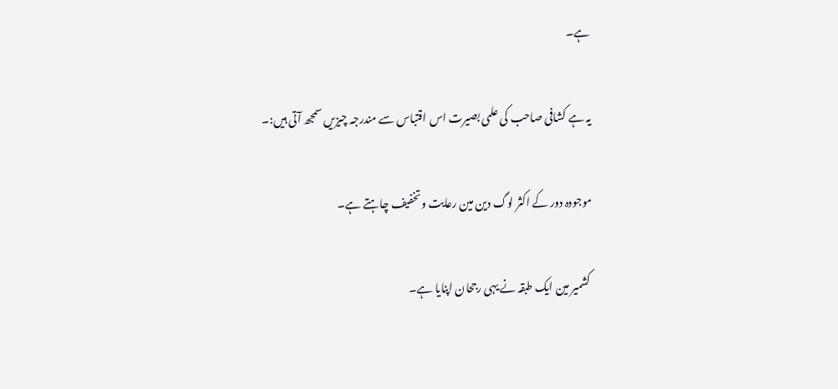ہے۔

یہ ہے کشافی صاحب کی علمی بصیرت اس اقتباس سے مندرجہ چیزیں سمجھ آتی ہیں:۔

موجودہ دور کے اکثر لوگ دین مین رعایت وتخفیف چاہتے ہے۔

 کشمیر مین ایک طبقہ نے یہی رجحان اپنایا ہے۔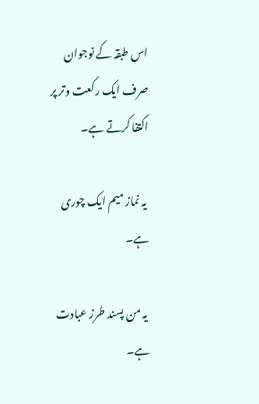اس طبقہ کے نوجوان صرف ایک رکعت وتر پر اکتفا کرتے ہے۔

 یہ نماز میم ایک چوری ہے۔

 یہ من پسند طرز عبادت ہے۔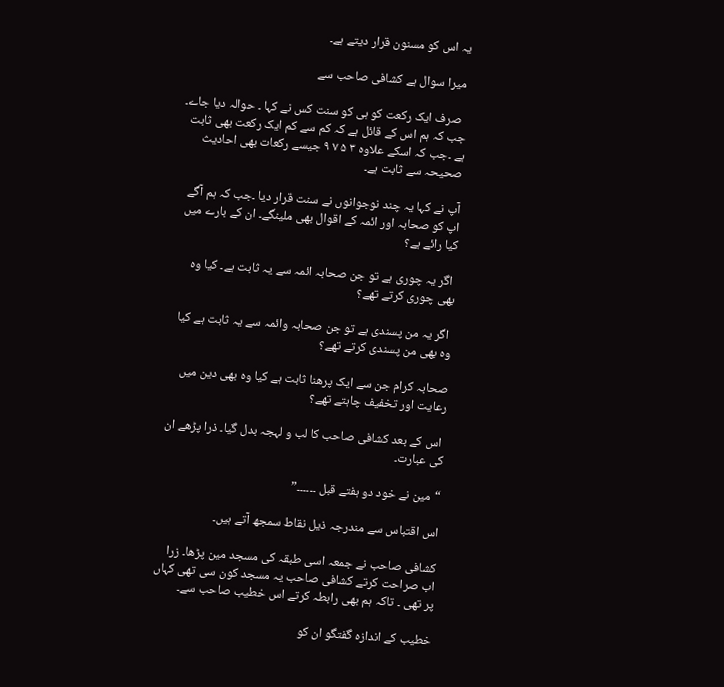یہ اس کو مسنون قرار دیتے ہے۔

 میرا سوال ہے کشافی صاحب سے

  صرف ایک رکعت کو ہی کو سنت کس نے کہا ۔ حوالہ دیا جاے۔ جب کہ ہم اس کے قائل ہے کہ کم سے کم ایک رکعت بھی ثابت ہے ۔جب کہ اسکے علاوہ ۳ ۵ ۷ ۹ جیسے رکعات بھی احادیث صحیحہ سے ثابت ہے۔

آپ نے کہا یہ چند نوجوانوں نے سنت قرار دیا ۔جب کہ ہم آگے اپ کو صحابہ اور ائمہ کے اقوال بھی ملینگے۔ ان کے بارے میں کیا رائے ہے؟

 اگر یہ چوری ہے تو جن صحابہ ائمہ سے یہ ثابت ہے۔ کیا وہ بھی چوری کرتے تھے؟

 اگر یہ من پسندی ہے تو جن صحابہ وائمہ سے یہ ثابت ہے کیا وہ بھی من پسندی کرتے تھے؟

صحابہ کرام جن سے ایک پرھنا ثابت ہے کیا وہ بھی دین میں رعایت اور تخفیف چاہتے تھے؟

 اس کے بعد کشافی صاحب کا لب و لہجہ بدل گیا۔ ذرا پڑھے ان کی عبارت۔

“مین نے خود دو ہفتے قبل ۔۔۔۔۔۔”

اس اقتباس سے مندرجہ ذیل نقاط سمجھ آتے ہیں۔

کشافی صاحب نے جمعہ اسی طبقہ کی مسجد مین پڑھا۔ زرا اب صراحت کرتے کشافی صاحب یہ مسجد کون سی تھی کہاں پر تھی ۔ تاکہ ہم بھی رابطہ کرتے اس خطیب صاحب سے۔

خطیب کے اندازہ گفتگو ان کو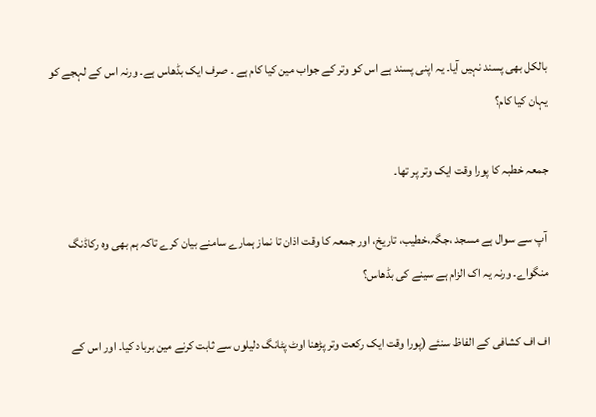بالکل بھی پسند نہیں آیا۔ یہ اپنی پسند ہے اس کو وتر کے جواب مین کیا کام ہے ۔ صرف ایک بڈھاس ہے۔ ورنہ اس کے لہجے کو یہان کیا کام؟

جمعہ خطبہ کا پورا وقت ایک وتر پر تھا۔

 آپ سے سوال ہے مسجد ،جگہ،خطیب، تاریخ، اور جمعہ کا وقت اذان تا نماز ہمارے سامنے بیان کرے تاکہ ہم بھی وہ رکاڈنگ منگواے۔ ورنہ یہ اک الزام ہے سینے کی بڈھاس؟

اف اف کشافی کے الفاظ سنئے (پورا وقت ایک رکعت وتر پڑھنا اوٹ پٹانگ دلیلوں سے ثابت کرنے مین برباد کیا۔ اور اس کے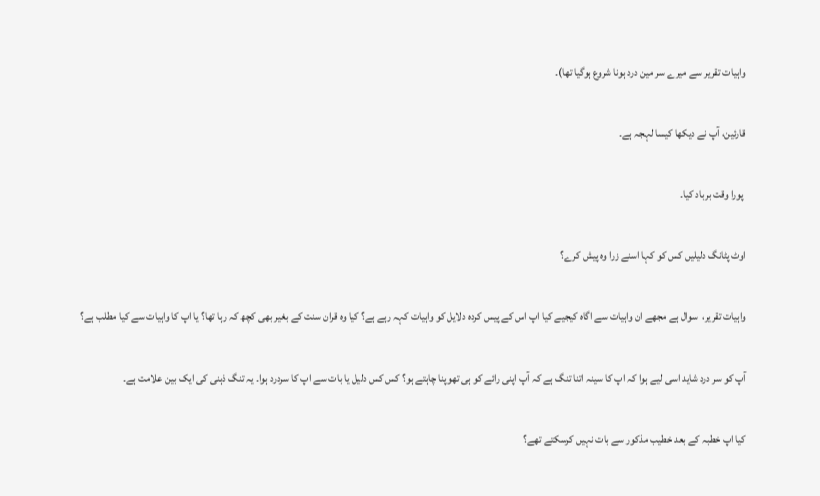واہیات تقریر سے میرے سر مین درد ہونا شروع ہوگیا تھا)۔

قارئین، آپ نے دیکھا کیسا لہجہ ہے۔

 پورا وقت برباد کیا۔

اوٹ پٹانگ دلیلیں کس کو کہا اسنے زرا وہ پیش کرے؟

واہیات تقریر،  سوال ہے مجھے ان واہیات سے اگاہ کیجیے کیا اپ اس کے پیس کردہ دلایل کو واہیات کہہ رہے ہے؟ کیا وہ قران سنت کے بغیر بھی کچھ کہ رہا تھا؟ یا اپ کا واہیات سے کیا مطلب ہے؟

آپ کو سر درد شاید اسی لیے ہوا کہ اپ کا سینہ اتنا تنگ ہے کہ آپ اپنی رائے کو ہی تھوپنا چاہتے ہو؟ کس کس دلیل یا بات سے اپ کا سردرد ہوا۔ یہ تنگ ذہنی کی ایک بین علامت ہے۔

کیا اپ خطبہ کے بعد خطیب مذکور سے بات نہیں کرسکتے تھے؟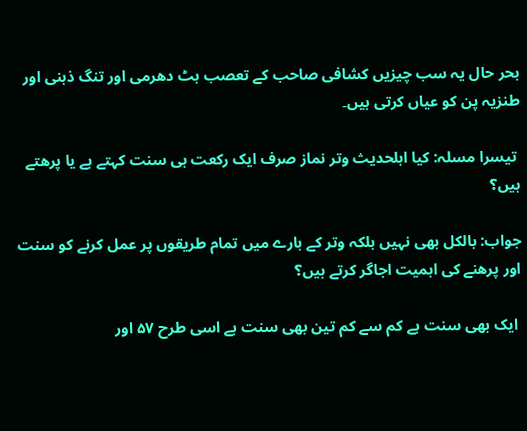بحر حال یہ سب چیزیں کشافی صاحب کے تعصب ہٹ دھرمی اور تنگ ذہنی اور طنزیہ پن کو عیاں کرتی ہیں۔

 تیسرا مسلہ: کیا اہلحدیث وتر نماز صرف ایک رکعت ہی سنت کہتے ہے یا پرھتے ہیں؟

جواب: بالکل بھی نہیں بلکہ وتر کے بارے میں تمام طریقوں پر عمل کرنے کو سنت اور پرھنے کی اہمیت اجاگر کرتے ہیں؟

 ایک بھی سنت ہے کم سے کم تین بھی سنت ہے اسی طرح ۵۷ اور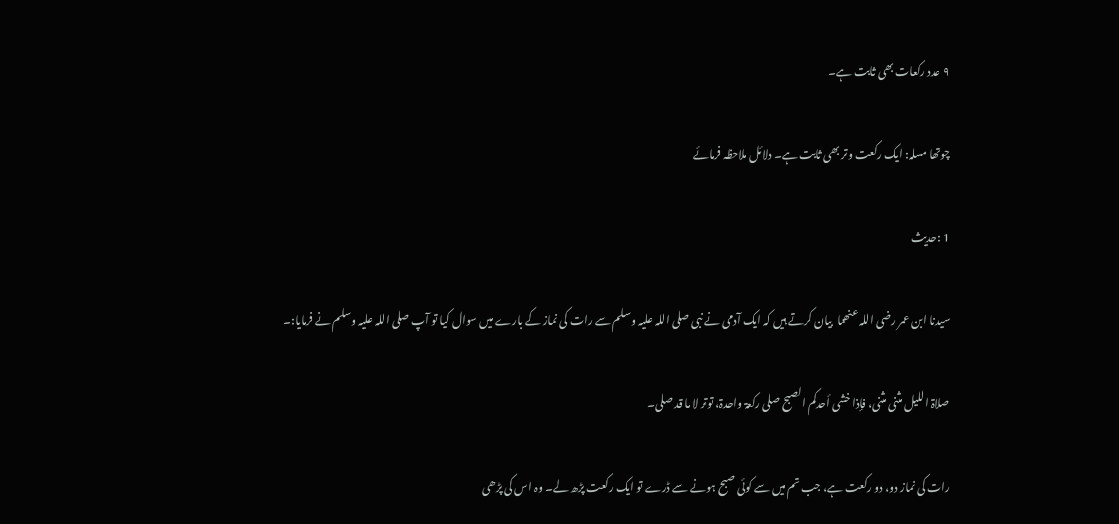۹ عدد رکعات بھی ثابت ہے۔

چوتھا مسلہ: ایک رکعت وتر بھی ثابت ہے۔ دلائل ملاحظہ فرمائے

1 :حديث

سیدنا ابن عمر رضی اللہ عنھما  بیان کرتے ہیں کہ ایک آدمی نے نبی صلی اللہ علیہ وسلم سے رات کی نماز کے بارے میں سوال کیا تو آپ صلی اللہ علیہ وسلم نے فرمایا:۔

صلاۃ اللیل مثنی مثنی، فإذا خشی أحدکم الصبح صلی رکعۃ واحدۃ، توتر لا ما قد صلی۔

رات کی نماز دو، دو رکعت ہے، جب تم میں سے کوئی صبح ہونے سے ڈرے تو ایک رکعت پڑھ لے۔ وہ اس کی پڑھی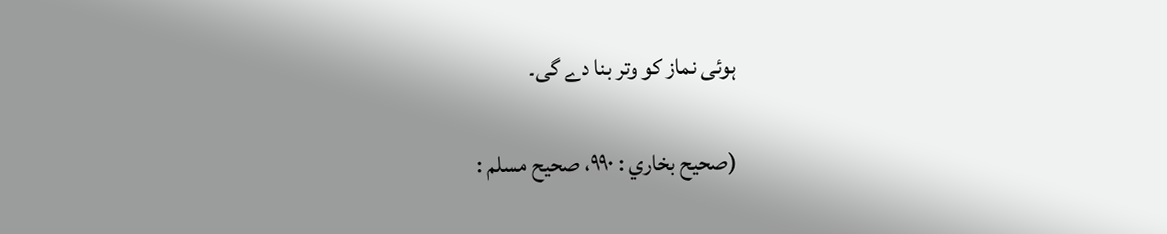ہوئی نماز کو وتر بنا دے گی۔

(صحیح بخاري : ٩٩٠، صحیح مسلم :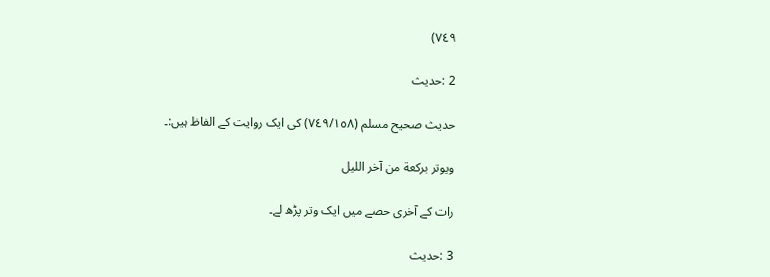٧٤٩)

2 :حديث

حديث صحیح مسلم (٧٤٩/١٥٨) کی ایک روایت کے الفاظ ہیں:۔

ویوتر برکعة من آخر اللیل

رات کے آخری حصے میں ایک وتر پڑھ لے۔

3 :حديث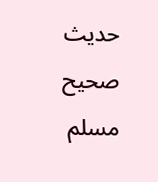حديث صحیح مسلم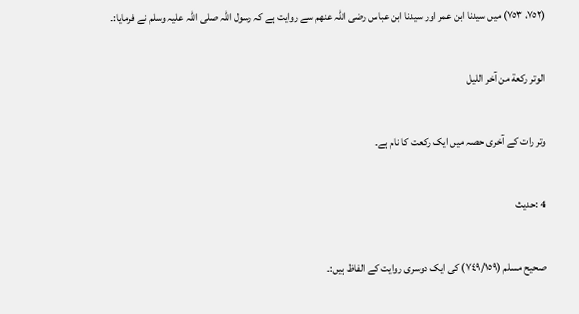(٧٥٢، ٧٥٣) میں سیدنا ابن عمر اور سیدنا ابن عباس رضی اللہ عنھم سے روایت ہے کہ رسول اللہ صلی اللہ علیہ وسلم نے فرمایا:۔

الوتر رکعة من آخر اللیل

وتر رات کے آخری حصہ میں ایک رکعت کا نام ہے۔

4 :حديث

صحیح مسلم (٧٤٩/١٥٩) کی ایک دوسری روایت کے الفاظ ہیں:۔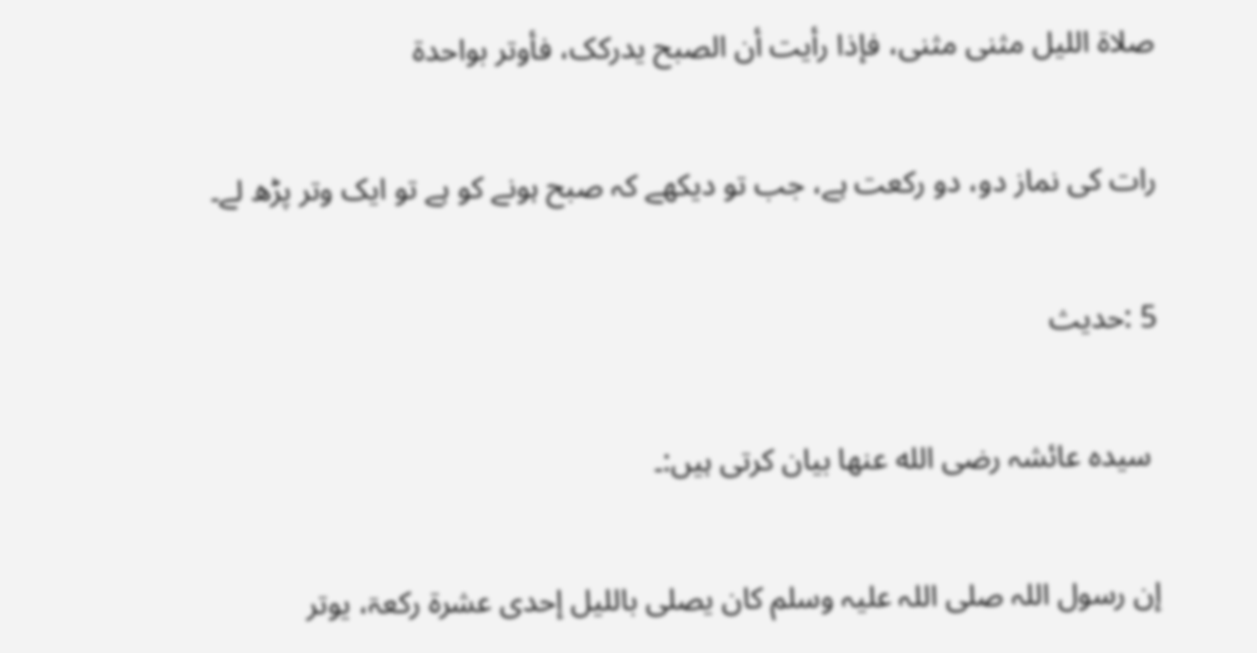صلاۃ اللیل مثنی مثنی، فإذا رأیت أن الصبح یدرکک، فأوتر بواحدۃ

رات کی نماز دو، دو رکعت ہے، جب تو دیکھے کہ صبح ہونے کو ہے تو ایک وتر پڑھ لے۔

5 :حديث

 سیدہ عائشہ رضى الله عنها بیان کرتی ہیں:۔

إن رسول اللہ صلی اللہ علیہ وسلم کان یصلی باللیل إحدی عشرۃ رکعۃ، یوتر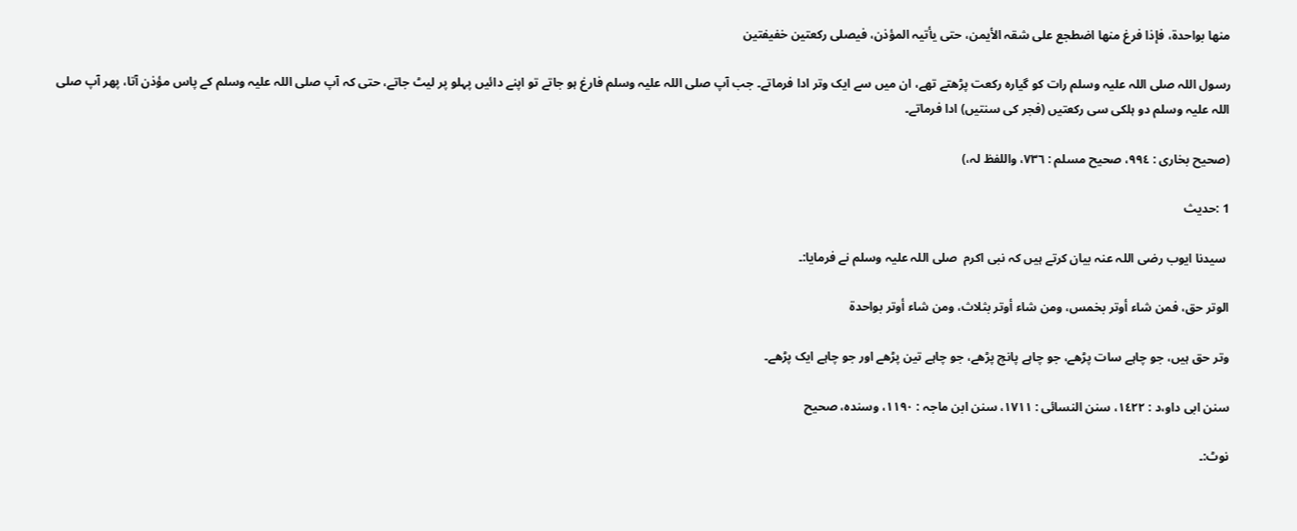منھا بواحدۃ، فإذا فرغ منھا اضطجع علی شقہ الأیمن، حتی یأتیہ المؤذن، فیصلی رکعتین خفیفتین

رسول اللہ صلی اللہ علیہ وسلم رات کو گیارہ رکعت پڑھتے تھے، ان میں سے ایک وتر ادا فرماتے۔ جب آپ صلی اللہ علیہ وسلم فارغ ہو جاتے تو اپنے دائیں پہلو پر لیٹ جاتے، حتی کہ آپ صلی اللہ علیہ وسلم کے پاس مؤذن آتا، پھر آپ صلی اللہ علیہ وسلم دو ہلکی سی رکعتیں (فجر کی سنتیں) ادا فرماتے۔

(صحیح بخاری : ٩٩٤، صحیح مسلم : ٧٣٦، واللفظ لہ،)

1 :حديث

 سیدنا ایوب رضی اللہ عنہ بیان کرتے ہیں کہ نبی اکرم  صلی اللہ علیہ وسلم نے فرمایا:۔

الوتر حق، فمن شاء أوتر بخمس، ومن شاء أوتر بثلاث، ومن شاء أوتر بواحدۃ

وتر حق ہیں، جو چاہے سات پڑھے، جو چاہے پانچ پڑھے، جو چاہے تین پڑھے اور جو چاہے ایک پڑھے۔

سنن ابی داو،د : ١٤٢٢، سنن النسائی : ١٧١١، سنن ابن ماجہ : ١١٩٠، وسندہ، صحیح

نوٹ:۔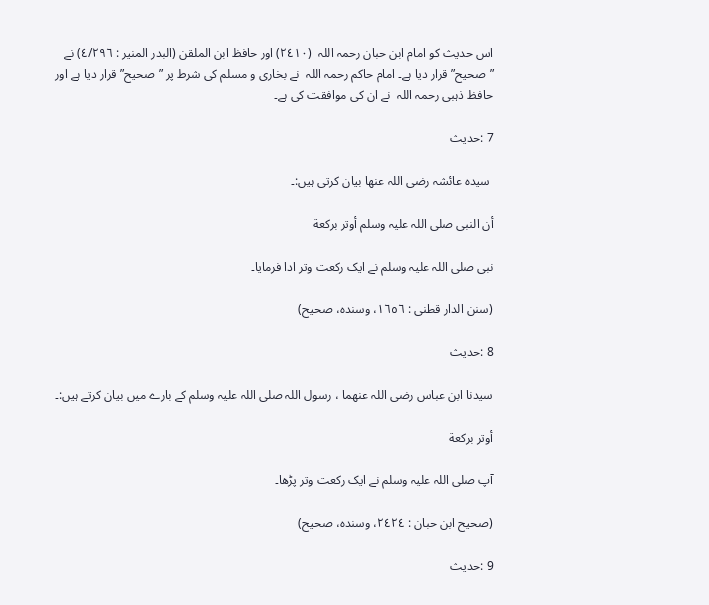اس حدیث کو امام ابن حبان رحمہ اللہ  (٢٤١٠) اور حافظ ابن الملقن (البدر المنیر : ٤/٢٩٦) نے ”صحیح” قرار دیا ہے۔ امام حاکم رحمہ اللہ  نے بخاری و مسلم کی شرط پر ”صحیح” قرار دیا ہے اور حافظ ذہبی رحمہ اللہ  نے ان کی موافقت کی ہے۔

7 :حديث

 سیدہ عائشہ رضی اللہ عنھا بیان کرتی ہیں:۔

أن النبی صلی اللہ علیہ وسلم أوتر برکعة

نبی صلی اللہ علیہ وسلم نے ایک رکعت وتر ادا فرمایا۔

(سنن الدار قطنی : ١٦٥٦، وسندہ، صحیح)

8 :حديث

سیدنا ابن عباس رضی اللہ عنھما ، رسول اللہ صلی اللہ علیہ وسلم کے بارے میں بیان کرتے ہیں:۔

أوتر برکعة

آپ صلی اللہ علیہ وسلم نے ایک رکعت وتر پڑھا۔

(صحیح ابن حبان : ٢٤٢٤، وسندہ، صحیح)

9 :حديث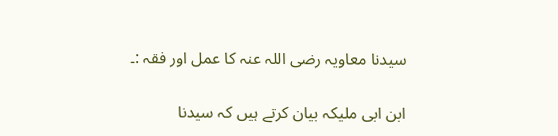سيدنا معاويہ رضی اللہ عنہ کا عمل اور فقہ :۔

ابن ابی ملیکہ بیان کرتے ہیں کہ سیدنا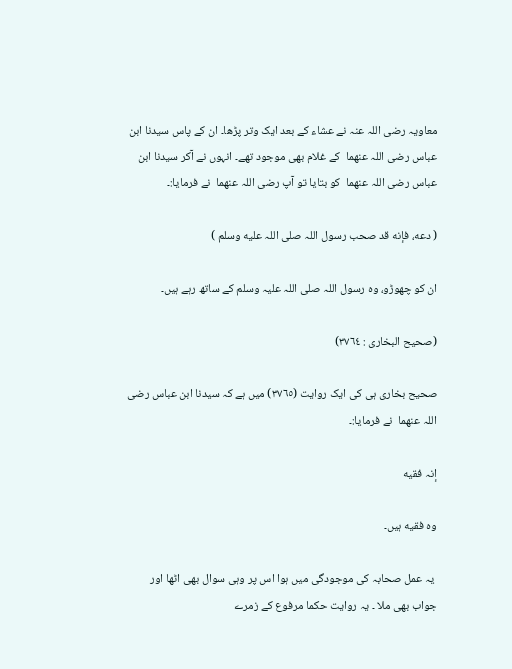معاویہ رضی اللہ عنہ نے عشاء کے بعد ایک وتر پڑھا۔ ان کے پاس سیدنا ابن عباس رضی اللہ عنھما  کے غلام بھی موجود تھے۔ انہوں نے آکر سیدنا ابن عباس رضی اللہ عنھما  کو بتایا تو آپ رضی اللہ عنھما  نے فرمایا:۔

( دعه، فإنه قد صحب رسول اللہ صلی اللہ علیه وسلم )

ان کو چھوڑو، وہ رسول اللہ صلی اللہ علیہ وسلم کے ساتھ رہے ہیں۔

(صحیح البخاری : ٣٧٦٤)

صحیح بخاری ہی کی ایک روایت (٣٧٦٥) میں ہے کہ سیدنا ابن عباس رضی اللہ عنھما  نے فرمایا:۔

إنہ فقیه

وہ فقیه ہیں۔

 یہ عمل صحابہ کی موجودگی میں ہوا اس پر وہی سوال بھی اٹھا اور جواب بھی ملا ۔ یہ روایت حکما مرفوع کے زمرے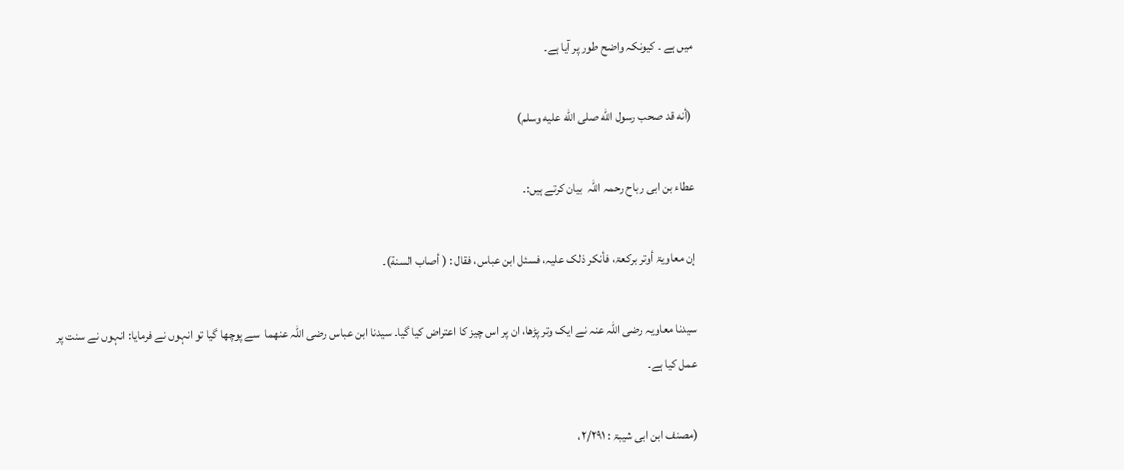میں ہے ۔ کیونکہ واضح طور پر آیا ہے۔

 (أنه قد صحب رسول الله صلى الله عليه وسلم)

عطاء بن ابی رباح رحمہ اللہ  بیان کرتے ہیں:۔

إن معاویۃ أوتر برکعۃ، فأنکر ذلک علیہ، فسئل ابن عباس، فقال : ( أصاب السنة)۔

سیدنا معاویہ رضی اللہ عنہ نے ایک وتر پڑھا، ان پر اس چیز کا اعتراض کیا گیا۔ سیدنا ابن عباس رضی اللہ عنھما  سے پوچھا گیا تو انہوں نے فرمایا: انہوں نے سنت پر عمل کیا ہے۔

(مصنف ابن ابی شیبۃ : ٢/٢٩١،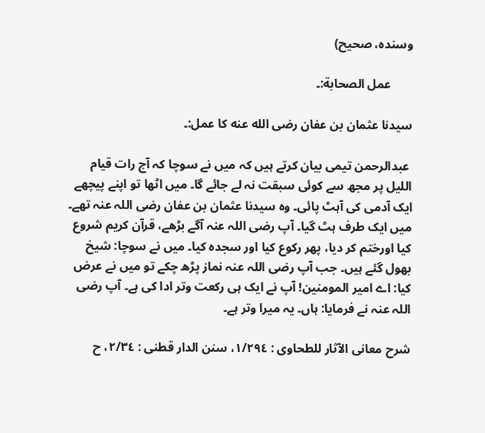وسندہ، صحیح)

       عمل الصحابة:۔

سيدنا عثمان بن عفان رضى الله عنه كا عمل:۔

 عبدالرحمن تیمی بیان کرتے ہیں کہ میں نے سوچا کہ آج رات قیام اللیل پر مجھ سے کوئی سبقت نہ لے جائے گا۔ میں اٹھا تو اپنے پیچھے ایک آدمی کی آہٹ پائی۔ وہ سیدنا عثمان بن عفان رضی اللہ عنہ تھے۔ میں ایک طرف ہٹ گیا۔ آپ رضی اللہ عنہ آگے بڑھے، قرآن کریم شروع کیا اورختم کر دیا، پھر رکوع کیا اور سجدہ کیا۔ میں نے سوچا: شیخ بھول گئے ہیں۔ جب آپ رضی اللہ عنہ نماز پڑھ چکے تو میں نے عرض کیا: اے امیر المومنین! آپ نے ایک ہی رکعت وتر ادا کی ہے۔ آپ رضی اللہ عنہ نے فرمایا: ہاں۔ یہ میرا وتر ہے۔

شرح معانی الآثار للطحاوی : ١/٢٩٤، سنن الدار قطنی : ٢/٣٤، ح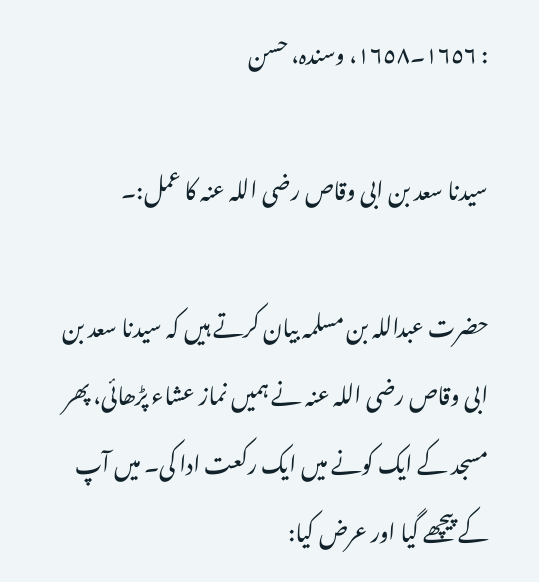: ١٦٥٦۔١٦٥٨، وسندہ، حسن

سیدنا سعد بن ابی وقاص رضی اللہ عنہ کا عمل:۔

حضرت عبداللہ بن مسلمہ بیان کرتے ہیں کہ سیدنا سعد بن ابی وقاص رضی اللہ عنہ نے ہمیں نماز عشاء پڑھائی، پھر مسجد کے ایک کونے میں ایک رکعت ادا کی۔ میں آپ کے پیچھے گیا اور عرض کیا: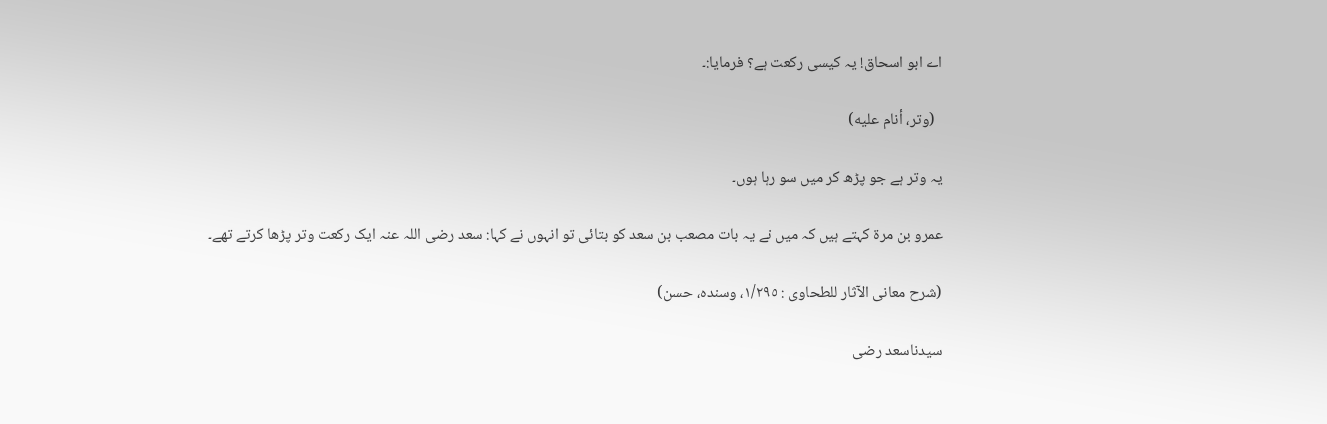اے ابو اسحاق! یہ کیسی رکعت ہے؟ فرمایا:۔

  (وتر، أنام علیه)

یہ وتر ہے جو پڑھ کر میں سو رہا ہوں۔

عمرو بن مرۃ کہتے ہیں کہ میں نے یہ بات مصعب بن سعد کو بتائی تو انہوں نے کہا: سعد رضی اللہ عنہ ایک رکعت وتر پڑھا کرتے تھے۔

(شرح معانی الآثار للطحاوی : ١/٢٩٥، وسندہ، حسن)

سیدناسعد رضى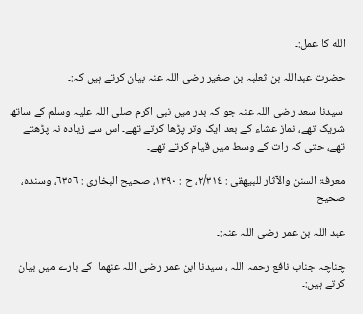الله كا عمل:۔

حضرت عبداللہ بن ثعلبہ بن صغیر رضی اللہ عنہ بیان کرتے ہیں کہ:۔

 سیدنا سعد رضی اللہ عنہ جو کہ بدر میں نبی اکرم صلی اللہ علیہ وسلم کے ساتھ شریک تھے، نماز عشاء کے بعد ایک وتر پڑھا کرتے تھے۔ اس سے زیادہ نہ پڑھتے تھے، حتی کہ رات کے وسط میں قیام کرتے تھے۔

معرفۃ السنن والآثار للبیھقی : ٢/٣١٤، ح : ١٣٩٠، صحیح البخاری : ٦٣٥٦، وسندہ، صحیح

عبد اللہ بن عمر رضی اللہ عنہ:۔

چناچہ جناب نافع رحمہ اللہ ، سیدنا ابن عمر رضی اللہ عنھما  کے بارے میں بیان کرتے ہیں:۔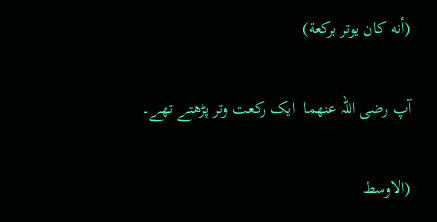(أنه کان یوتر برکعة)

آپ رضی اللہ عنھما  ایک رکعت وتر پڑھتے تھے۔

(الاوسط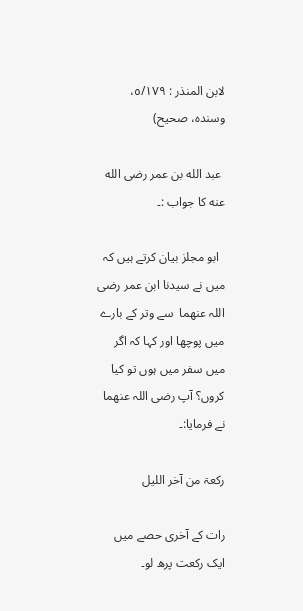لابن المنذر : ٥/١٧٩، وسندہ، صحیح)

 عبد الله بن عمر رضى الله عنه كا جواب :۔

  ابو مجلز بیان کرتے ہیں کہ میں نے سیدنا ابن عمر رضی اللہ عنھما  سے وتر کے بارے میں پوچھا اور کہا کہ اگر میں سفر میں ہوں تو کیا کروں؟ آپ رضی اللہ عنھما  نے فرمایا:۔

رکعۃ من آخر اللیل

رات کے آخری حصے میں ایک رکعت پرھ لو۔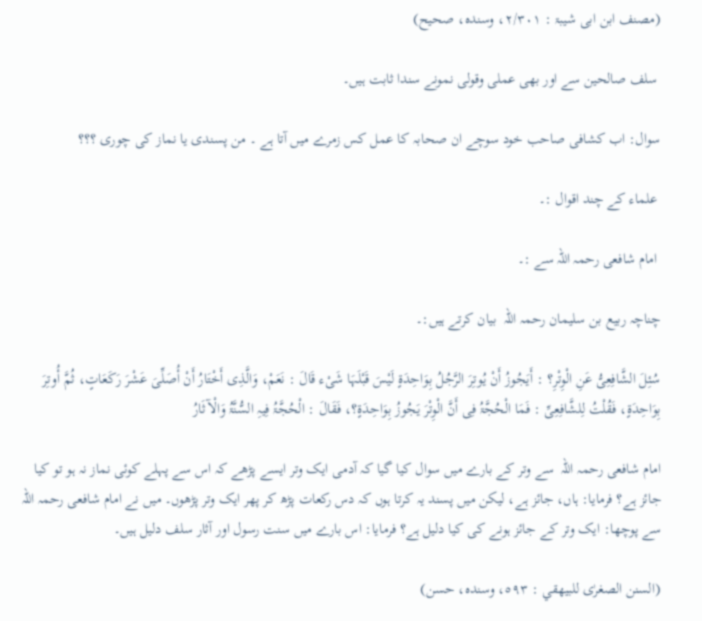(مصنف ابن ابی شیبۃ : ٢/٣٠١، وسندہ، صحیح)

 سلف صالحین سے اور بھی عملی وقولی نمونے سندا ثابت ہیں۔

سوال: اب کشافی صاحب خود سوچے ان صحابہ کا عمل کس زمرے میں آتا ہے ۔ من پسندی یا نماز کی چوری ؟؟؟

 علماء کے چند اقوال :۔

 امام شافعی رحمہ اللہ سے :۔

چناچہ ربیع بن سلیمان رحمہ اللہ  بیان کرتے ہیں:۔

سُئِلَ الشَّافِعِیُّ عَنِ الْوِتْرِ؟ : أَیَجُوزُ أَنْ یُوتِرَ الرَّجُلُ بِوَاحِدَۃٍ لَیْسَ قَبْلَہَا شَیْء قَالَ : نَعَمْ، وَالَّذِی أَخْتَارُ أَنْ أُصَلِّیَ عَشْرَ رَکَعَاتٍ، ثُمَّ أُوتِرَ بِوَاحِدَۃٍ، فَقُلْتُ لِلشَّافِعِیِّ : فَمَا الْحُجَّۃُ فِی أَنَّ الْوِتْرَ یَجُوزُ بِوَاحِدَۃٍ؟، فَقَالَ : الْحُجَّۃُ فِیہِ السُّنَّۃُ وَالْآثَارُ

امام شافعی رحمہ اللہ  سے وتر کے بارے میں سوال کیا گیا کہ آدمی ایک وتر ایسے پڑھے کہ اس سے پہلے کوئی نماز نہ ہو تو کیا جائز ہے؟ فرمایا: ہاں، جائز ہے، لیکن میں پسند یہ کرتا ہوں کہ دس رکعات پڑھ کر پھر ایک وتر پڑھوں۔ میں نے امام شافعی رحمہ اللہ  سے پوچھا: ایک وتر کے جائز ہونے کی کیا دلیل ہے؟ فرمایا: اس بارے میں سنت رسول اور آثار سلف دلیل ہیں۔

(السنن الصغرٰی للبیھقي : ٥٩٣، وسندہ، حسن)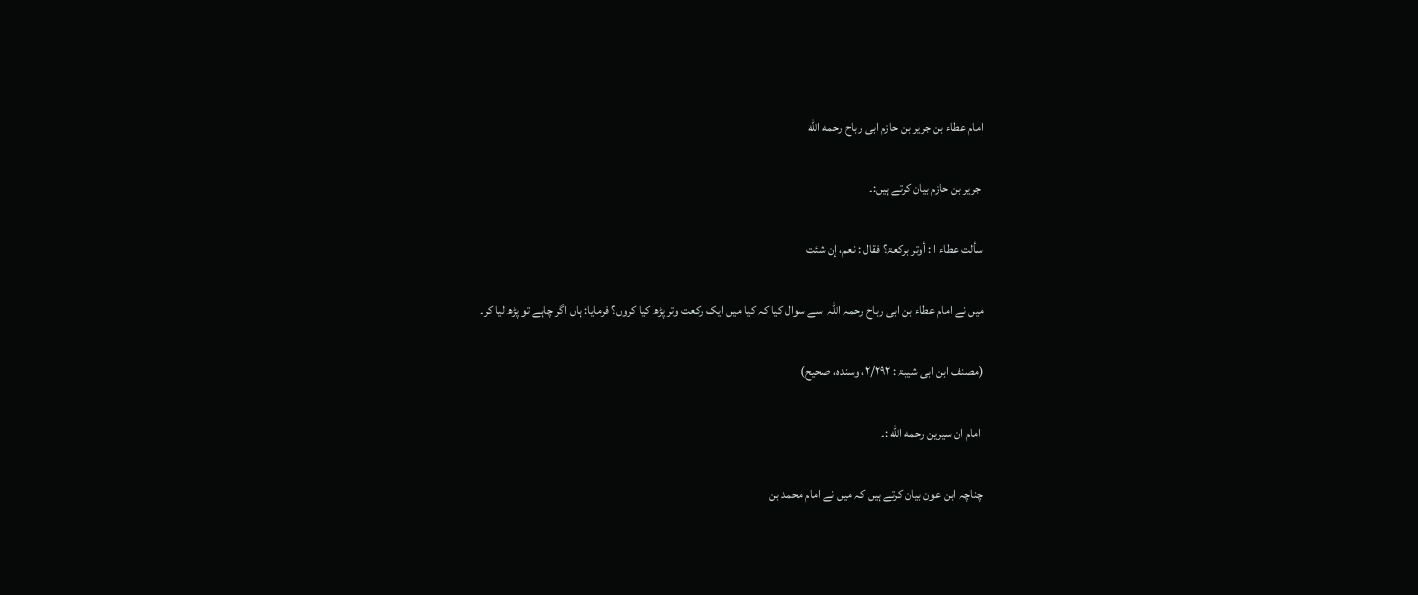امام عطاء بن جریر بن حازم ابى رباح رحمه الله

 جرير بن حازم بیان کرتے ہیں:۔

سألت عطاء ا : أوتر برکعۃ؟ فقال : نعم، إن شئت

میں نے امام عطاء بن ابی رباح رحمہ اللہ  سے سوال کیا کہ کیا میں ایک رکعت وتر پڑھ کیا کروں؟ فرمایا: ہاں اگر چاہے تو پڑھ لیا کر۔

(مصنف ابن ابی شیبۃ : ٢/٢٩٢، وسندہ، صحیح)

 امام ان سيرين رحمه الله :۔

چناچہ ابن عون بیان کرتے ہیں کہ میں نے امام محمد بن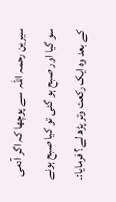سیرین رحمہ اللہ  سے پوچھا کہ اگر آدمی سو گیا اور صبح ہو گئی تو کیا صبح ہونے کے بعد وہ ایک رکعت وتر پڑھ لے؟ فرمایا:۔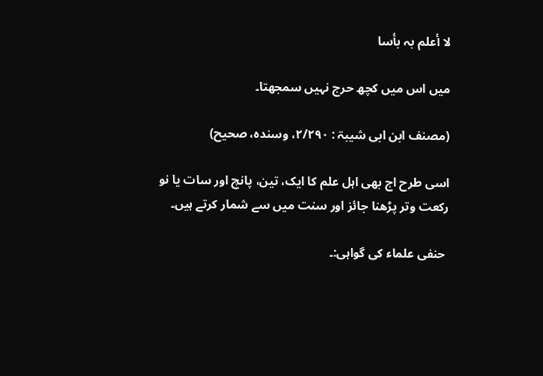لا أعلم بہ بأسا

میں اس میں کچھ حرج نہیں سمجھتا۔

(مصنف ابن ابی شیبۃ : ٢/٢٩٠، وسندہ، صحیح)

اسی طرح اج بھی اہل علم کا ایک، تین، پانچ اور سات یا نو رکعت وتر پڑھنا جائز اور سنت میں سے شمار کرتے ہیں۔

 حنفی علماء کی گواہی:۔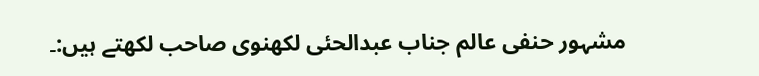مشہور حنفی عالم جناب عبدالحئی لکھنوی صاحب لکھتے ہیں:۔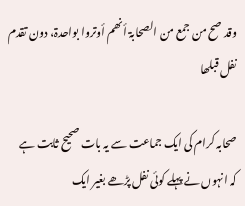وقد صح من جمع من الصحابۃ أنھم أوتروا بواحدۃ، دون تقدم نفل قبلھا

صحابہ کرام کی ایک جماعت سے یہ بات صحیح ثابت ہے کہ انہوں نے پہلے کوئی نفل پڑھے بغیر ایک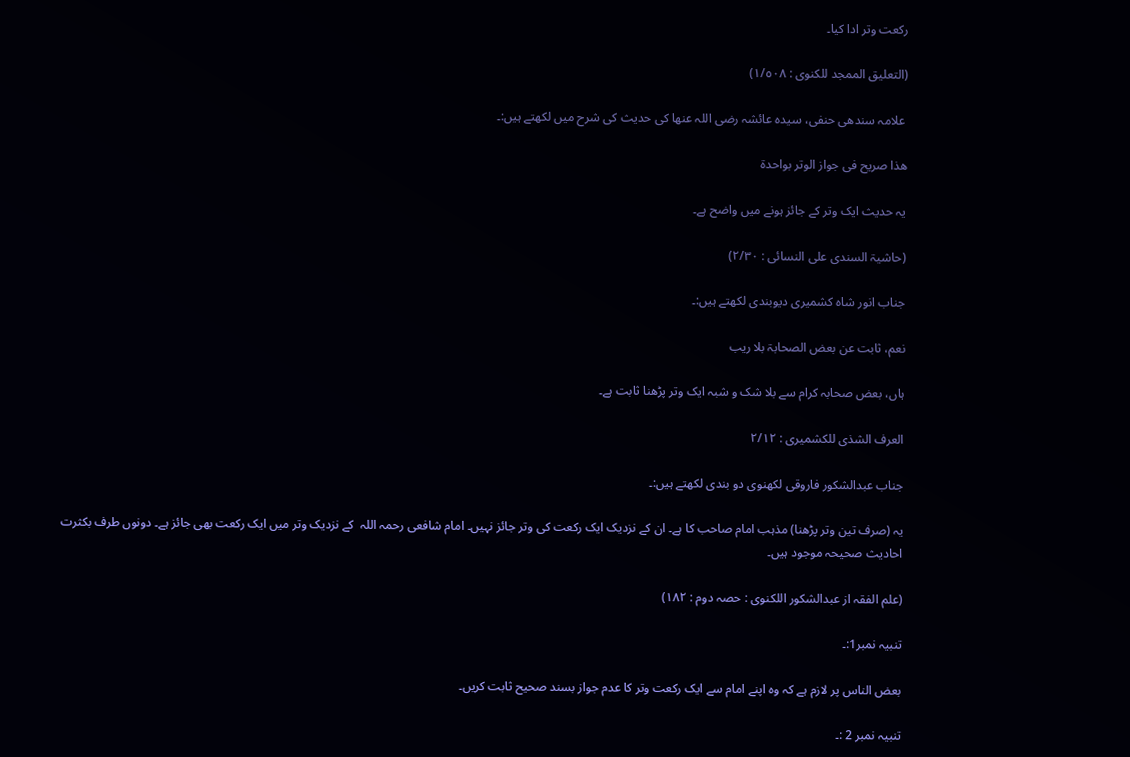رکعت وتر ادا کیا۔

(التعلیق الممجد للکنوی : ١/٥٠٨)

 علامہ سندھی حنفی، سیدہ عائشہ رضی اللہ عنھا کی حدیث کی شرح میں لکھتے ہیں:۔

ھذا صریح فی جواز الوتر بواحدۃ

یہ حدیث ایک وتر کے جائز ہونے میں واضح ہے۔

(حاشیۃ السندی علی النسائی : ٢/٣٠)

جناب انور شاہ کشمیری دیوبندی لکھتے ہیں:۔

نعم، ثابت عن بعض الصحابۃ بلا ریب

ہاں، بعض صحابہ کرام سے بلا شک و شبہ ایک وتر پڑھنا ثابت ہے۔

العرف الشذی للکشمیری : ٢/١٢

جناب عبدالشکور فاروقی لکھنوی دو بندی لکھتے ہیں:۔

یہ (صرف تین وتر پڑھنا) مذہب امام صاحب کا ہے۔ ان کے نزدیک ایک رکعت کی وتر جائز نہیں۔ امام شافعی رحمہ اللہ  کے نزدیک وتر میں ایک رکعت بھی جائز ہے۔ دونوں طرف بکثرت احادیث صحیحہ موجود ہیں۔

(علم الفقہ از عبدالشکور اللکنوی : حصہ دوم : ١٨٢)

تنبیہ نمبر1:۔

بعض الناس پر لازم ہے کہ وہ اپنے امام سے ایک رکعت وتر کا عدم جواز بسند صحیح ثابت کریں۔

تنبیہ نمبر 2 :۔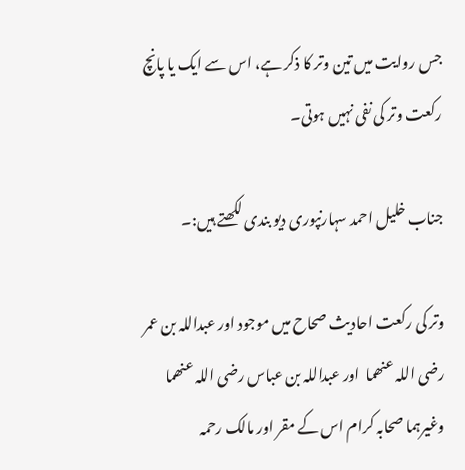جس روایت میں تین وتر کا ذکر ہے، اس سے ایک یا پانچ رکعت وتر کی نفی نہیں ہوتی۔

جناب خلیل احمد سہارنپوری دیو بندی لکھتے ہیں:۔

وتر کی رکعت احادیث صحاح میں موجود اور عبداللہ بن عمر  رضی اللہ عنھما  اور عبداللہ بن عباس رضی اللہ عنھما  وغیرہما صحابہ کرام اس کے مقر اور مالک رحمہ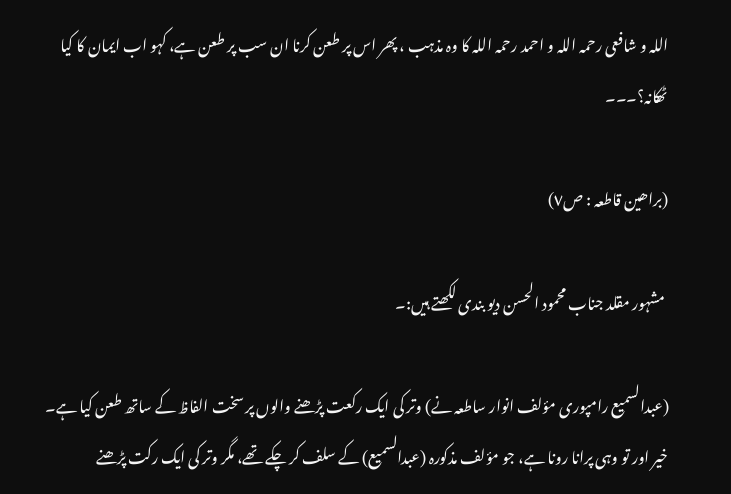اللہ و شافعی رحمہ اللہ و احمد رحمہ اللہ کا وہ مذہب ، پھر اس پر طعن کرنا ان سب پر طعن ہے، کہو اب ایمان کا کیا ٹھکانہ؟۔۔۔

(براھین قاطعہ : ص٧)

 مشہور مقلد جناب محمود الحسن دیو بندی لکھتے ہیں:۔

(عبدالسمیع رامپوری مؤلف انوار ساطعہ نے) وتر کی ایک رکعت پڑھنے والوں پر سخت الفاظ کے ساتھ طعن کیا ہے۔ خیر اور تو وہی پرانا رونا ہے، جو مؤلف مذکورہ (عبدالسمیع) کے سلف کر چکے تھے، مگر وتر کی ایک رکت پڑھنے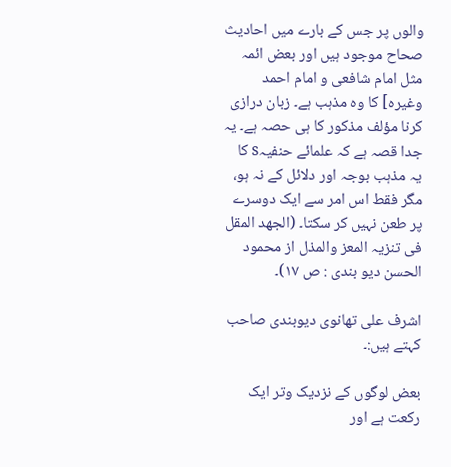والوں پر جس کے بارے میں احادیث صحاح موجود ہیں اور بعض ائمہ مثل امام شافعی و امام احمد وغیرہ] کا وہ مذہب ہے۔ زبان درازی کرنا مؤلف مذکور کا ہی حصہ ہے۔ یہ جدا قصہ ہے کہ علمائے حنفیہs کا یہ مذہب بوجہ اور دلائل کے نہ ہو، مگر فقط اس امر سے ایک دوسرے پر طعن نہیں کر سکتا۔ (الجھد المقل فی تنزیہ المعز والمذل از محمود الحسن دیو بندی : ص ١٧)۔

اشرف علی تھانوی دیوبندی صاحب کہتے ہیں:۔

بعض لوگوں کے نزدیک وتر ایک رکعت ہے اور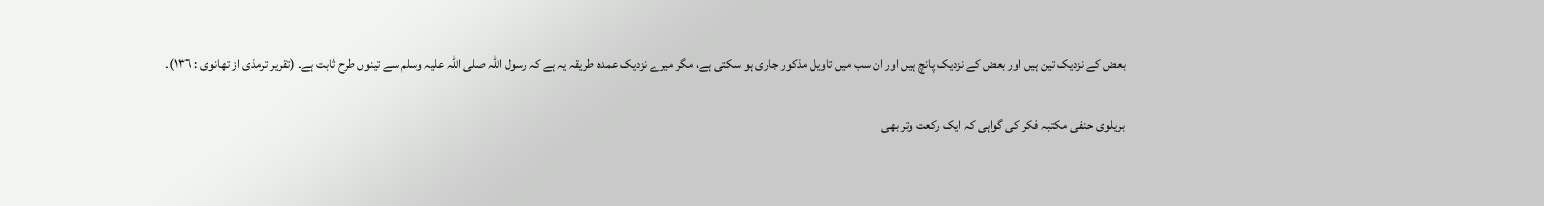بعض کے نزدیک تین ہیں اور بعض کے نزدیک پانچ ہیں اور ان سب میں تاویل مذکور جاری ہو سکتی ہے، مگر میرے نزدیک عمدہ طریقہ یہ ہے کہ رسول اللہ صلی اللہ علیہ وسلم سے تینوں طرح ثابت ہے۔ (تقریر ترمذی از تھانوی : ١٣٦)۔

بریلوی حنفی مکتبہ فکر کی گواہی کہ ایک رکعت وتر بھی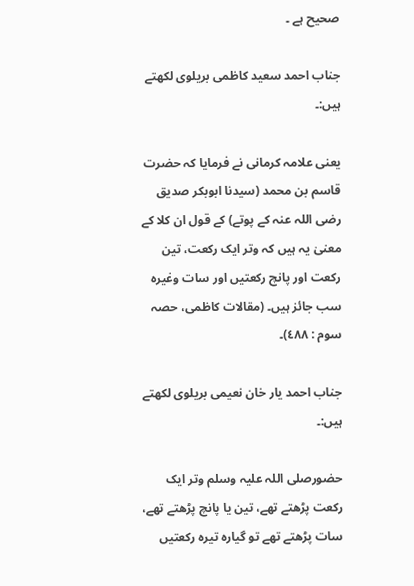صحیح ہے ۔

جناب احمد سعید کاظمی بریلوی لکھتے ہیں:۔

یعنی علامہ کرمانی نے فرمایا کہ حضرت قاسم بن محمد (سیدنا ابوبکر صدیق رضی اللہ عنہ کے پوتے) کے قول ان کلا کے معنیٰ یہ ہیں کہ وتر ایک رکعت، تین رکعت اور پانچ رکعتیں اور سات وغیرہ سب جائز ہیں۔ (مقالات کاظمی، حصہ سوم : ٤٨٨)۔

جناب احمد یار خان نعیمی بریلوی لکھتے ہیں:۔

حضورصلی اللہ علیہ وسلم وتر ایک رکعت پڑھتے تھے، تین یا پانچ پڑھتے تھے، سات پڑھتے تھے تو گیارہ تیرہ رکعتیں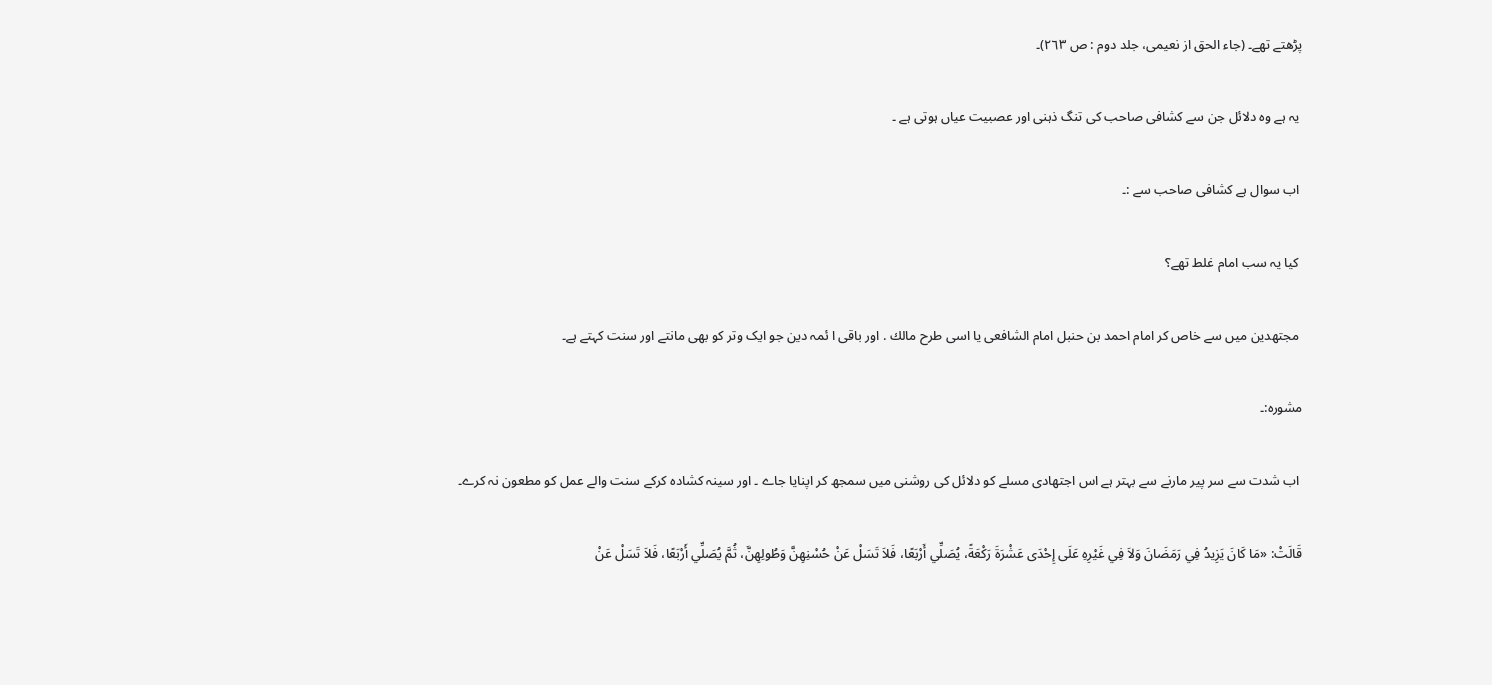پڑھتے تھے۔ (جاء الحق از نعیمی، جلد دوم : ص ٢٦٣)۔

 یہ ہے وہ دلائل جن سے کشافی صاحب کی تنگ ذہنی اور عصبیت عیاں ہوتی ہے ۔

 اب سوال ہے کشافی صاحب سے :۔

 کیا یہ سب امام غلط تھے؟

 مجتھدین میں سے خاص کر امام احمد بن حنبل امام الشافعى يا اسى طرح مالك . اور باقى ا ئمہ دین جو ایک وتر کو بھی مانتے اور سنت کہتے ہے۔

مشورہ:۔

 اب شدت سے سر پیر مارنے سے بہتر ہے اس اجتھادی مسلے کو دلائل کی روشنی میں سمجھ کر اپنایا جاے ۔ اور سینہ کشادہ کرکے سنت والے عمل کو مطعون نہ کرے۔

قَالَتْ: «مَا كَانَ يَزِيدُ فِي رَمَضَانَ وَلاَ فِي غَيْرِهِ عَلَى إِحْدَى عَشْرَةَ رَكْعَةً، يُصَلِّي أَرْبَعًا، فَلاَ تَسَلْ عَنْ حُسْنِهِنَّ وَطُولِهِنَّ، ثُمَّ يُصَلِّي أَرْبَعًا، فَلاَ تَسَلْ عَنْ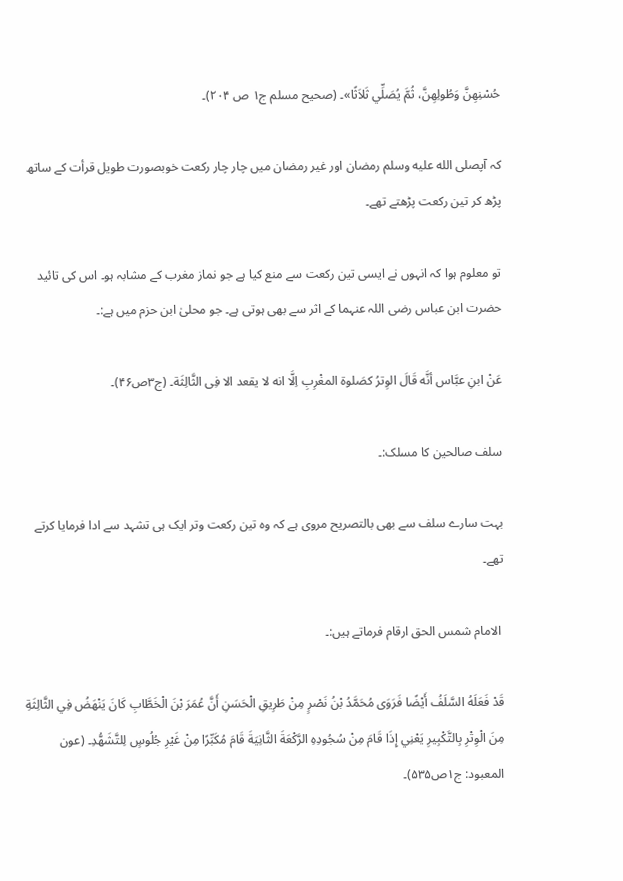حُسْنِهِنَّ وَطُولِهِنَّ، ثُمَّ يُصَلِّي ثَلاَثًا»۔ (صحیح مسلم ج۱ ص ۲۰۴)۔

کہ آپصلى الله عليه وسلم رمضان اور غیر رمضان میں چار چار رکعت خوبصورت طویل قرأت کے ساتھ پڑھ کر تین رکعت پڑھتے تھے۔

تو معلوم ہوا کہ انہوں نے ایسی تین رکعت سے منع کیا ہے جو نماز مغرب کے مشابہ ہو۔ اس کی تائید حضرت ابن عباس رضی اللہ عنہما کے اثر سے بھی ہوتی ہے۔ جو محلیٰ ابن حزم میں ہے:۔

عَنْ ابنِ عبَّاس أنَّه قَالَ الوِترُ کصَلوة المغْرِبِ اِلَّا انه لا یقعد الا فِی الثَّالِثَة۔ (ج۳ص۴۶)۔

سلف صالحین کا مسلک:۔

بہت سارے سلف سے بھی بالتصریح مروی ہے کہ وہ تین رکعت وتر ایک ہی تشہد سے ادا فرمایا کرتے تھے۔

 الامام شمس الحق ارقام فرماتے ہیں:۔

قَدْ فَعَلَهُ السَّلَفُ أَيْضًا فَرَوَى مُحَمَّدُ بْنُ نَصْرٍ مِنْ طَرِيقِ الْحَسَنِ أَنَّ عُمَرَ بْنَ الْخَطَّابِ كَانَ يَنْهَضُ فِي الثَّالِثَةِ مِنَ الْوِتْرِ بِالتَّكْبِيرِ يَعْنِي إِذَا قَامَ مِنْ سُجُودِهِ الرَّكْعَةَ الثَّانِيَةَ قَامَ مُكَبِّرًا مِنْ غَيْرِ جُلُوسٍ لِلتَّشَهُّدِ۔ (عون المعبود: ج۱ص۵۳۵)۔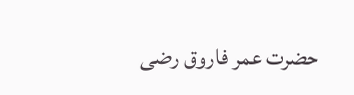حضرت عمر فاروق رضی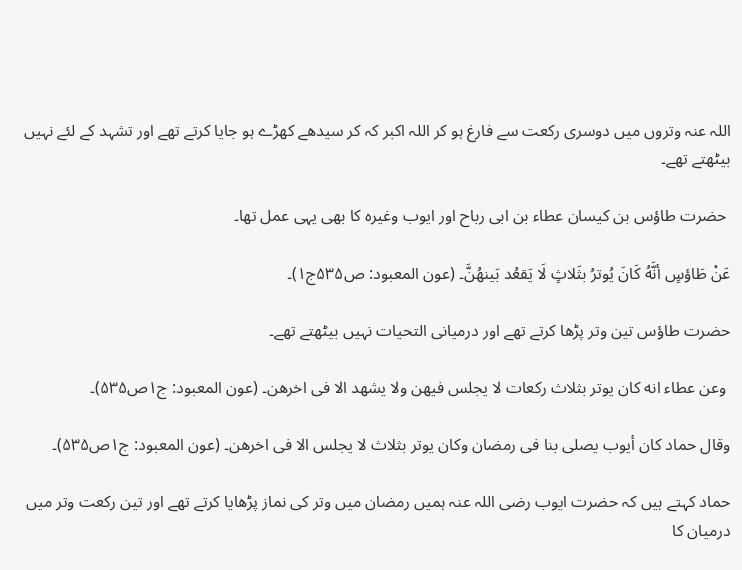اللہ عنہ وتروں میں دوسری رکعت سے فارغ ہو کر اللہ اکبر کہ کر سیدھے کھڑے ہو جایا کرتے تھے اور تشہد کے لئے نہیں بیٹھتے تھے۔

 حضرت طاؤس بن کیسان عطاء بن ابی رباح اور ایوب وغیرہ کا بھی یہی عمل تھا۔

عَنْ طَاؤسٍ أنَّهُ کَانَ یُوترُ بثَلاثٍ لَا یَقعُد بَینھُنَّ۔ (عون المعبود: ص۵۳۵ج۱)۔

حضرت طاؤس تین وتر پڑھا کرتے تھے اور درمیانی التحیات نہیں بیٹھتے تھے۔

 وعن عطاء انه کان یوتر بثلاث رکعات لا یجلس فیھن ولا یشھد الا فی اخرھن۔ (عون المعبود: ج۱ص۵۳۵)۔

وقال حماد کان أیوب یصلی بنا فی رمضان وکان یوتر بثلاث لا یجلس الا فی اخرھن۔ (عون المعبود: ج۱ص۵۳۵)۔

حماد کہتے ہیں کہ حضرت ایوب رضی اللہ عنہ ہمیں رمضان میں وتر کی نماز پڑھایا کرتے تھے اور تین رکعت وتر میں درمیان کا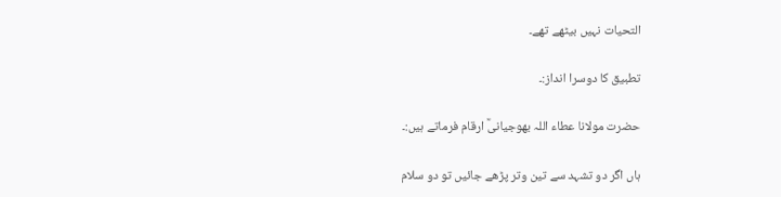التحیات نہیں بیٹھے تھے۔

تطبیق کا دوسرا انداز:۔

حضرت مولانا عطاء اللہ بھوجیانیؒ ارقام فرماتے ہیں:۔

ہاں اگر دو تشہد سے تین وتر پڑھے جائیں تو دو سلام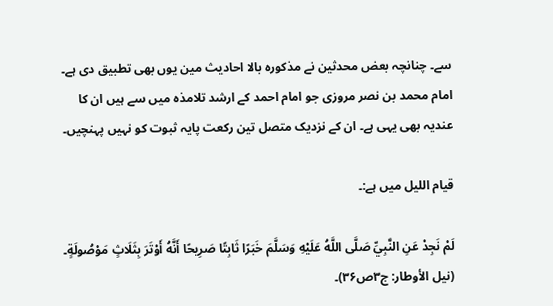سے۔ چنانچہ بعض محدثین نے مذکورہ بالا احادیث مین یوں بھی تطبیق دی ہے۔ امام محمد بن نصر مروزی جو امام احمد کے ارشد تلامذہ میں سے ہیں ان کا عندیہ بھی یہی ہے۔ ان کے نزدیک متصل تین رکعت پایہ ثبوت کو نہیں پہنچیں۔

قیام اللیل میں ہے:۔

لَمْ نَجِدْ عَنِ النَّبِيِّ صَلَّى اللَّهُ عَلَيْهِ وَسَلَّمَ خَبَرًا ثَابِتًا صَرِيحًا أَنَّهُ أَوْتَرَ بِثَلَاثٍ مَوْصُولَةٍ۔ (نیل الأوطار: ج۳ص۳۶)۔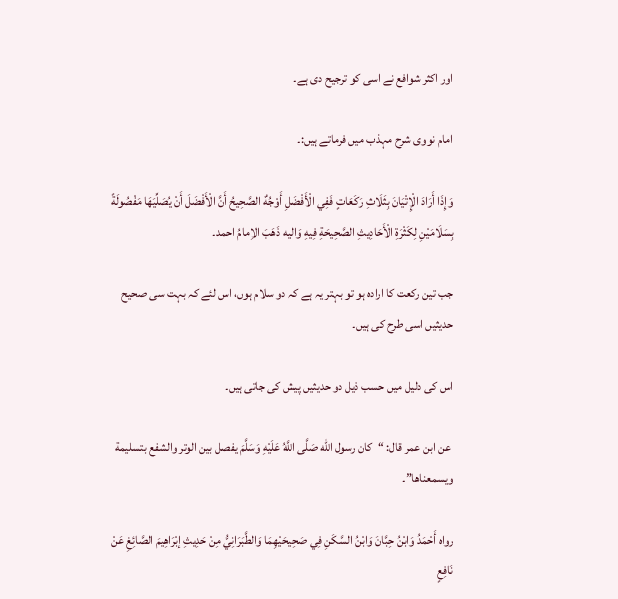اور اکثر شوافع نے اسی کو ترجیح دی ہے۔

امام نووی شرح مہذب میں فرماتے ہیں:۔

وَإِذَا أَرَادَ الْإِتْيَانَ بِثَلَاثِ رَكَعَاتٍ فَفِي الْأَفْضَلِ أَوْجُهٌ الصَّحِيحُ أَنَّ الْأَفْضَلَ أَنْ يُصَلِّيَهَا مَفْصُولَةً بِسَلَامَيْنِ لِكَثْرَةِ الْأَحَادِيثِ الصَّحِيحَةِ فِيهِ وَاليه ذَھَبَ الاِمامُ احمد۔

جب تین رکعت کا ارادہ ہو تو بہتر یہ ہے کہ دو سلام ہوں، اس لئے کہ بہت سی صحیح حدیثیں اسی طرح کی ہیں۔

اس کی دلیل میں حسب ذیل دو حدیثیں پیش کی جاتی ہیں۔

 عن ابن عمر قال: “كان رسول الله صَلَّى اللَّهُ عَلَيْهِ وَسَلَّمَ يفصل بين الوتر والشفع بتسليمة ويسمعناها”۔

رواہ أَحْمَدُ وَابْنُ حِبَّانَ وَابْنُ السَّكَنِ فِي صَحِيحَيْهِمَا وَالطَّبَرَانِيُّ مِنْ حَدِيثِ إبْرَاهِيمَ الصَّائِغِ عَنْ نَافِعٍ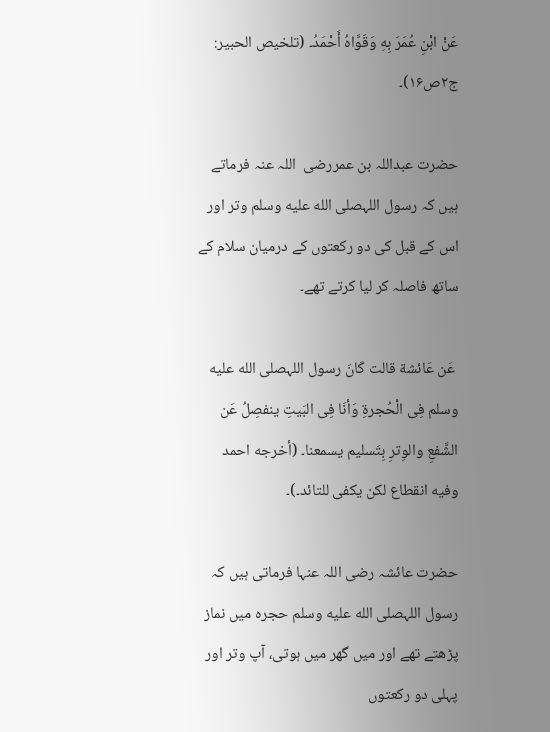عَنْ ابْنِ عُمَرَ بِهِ وَقَوَّاهُ أَحْمَدُ۔ (تلخیص الحبیر: ج۲ص۱۶)۔

حضرت عبداللہ بن عمررضی  اللہ عنہ فرماتے ہیں کہ رسول اللہصلى الله عليه وسلم وتر اور اس کے قبل کی دو رکعتوں کے درمیان سلام کے ساتھ فاصلہ کر لیا کرتے تھے۔

 عَن عَائشة قالت کَانَ رسول اللہصلى الله عليه وسلم فِی الْحُجرۃِ وَأنَا فِی البَیتِ ینفصِلُ عَن الشَّفعِ والوِترِ بِتَسلیم یسمعنا۔ (أخرجه احمد وفيه انقطاع لکن یکفی للتائد۔)۔

حضرت عائشہ رضی اللہ عنہا فرماتی ہیں کہ رسول اللہصلى الله عليه وسلم حجرہ میں نماز پڑھتے تھے اور میں گھر میں ہوتی، آپ وتر اور پہلی دو رکعتوں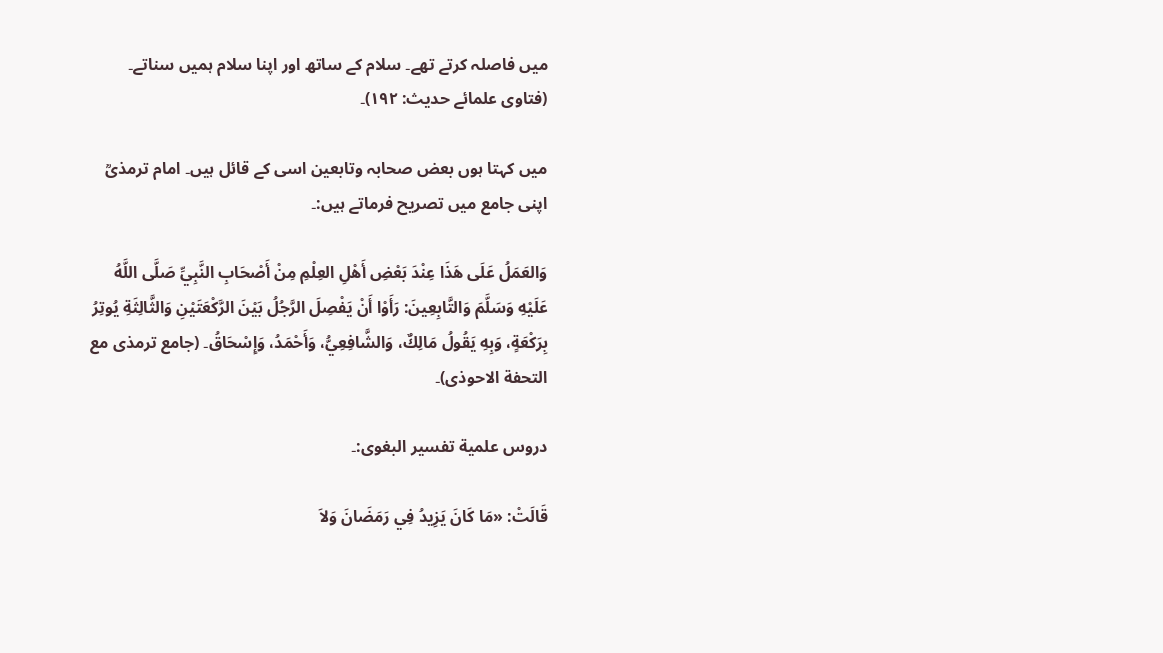میں فاصلہ کرتے تھے۔ سلام کے ساتھ اور اپنا سلام ہمیں سناتے۔ (فتاوی علمائے حدیث: ۱۹۲)۔

میں کہتا ہوں بعض صحابہ وتابعین اسی کے قائل ہیں۔ امام ترمذیؒ اپنی جامع میں تصریح فرماتے ہیں:۔

وَالعَمَلُ عَلَى هَذَا عِنْدَ بَعْضِ أَهْلِ العِلْمِ مِنْ أَصْحَابِ النَّبِيِّ صَلَّى اللَّهُ عَلَيْهِ وَسَلَّمَ وَالتَّابِعِينَ: رَأَوْا أَنْ يَفْصِلَ الرَّجُلُ بَيْنَ الرَّكْعَتَيْنِ وَالثَّالِثَةِ يُوتِرُ بِرَكْعَةٍ، وَبِهِ يَقُولُ مَالِكٌ، وَالشَّافِعِيُّ، وَأَحْمَدُ، وَإِسْحَاقُ۔ (جامع ترمذی مع التحفة الاحوذی)۔

دروس علمية تفسير البغوى:۔

قَالَتْ: «مَا كَانَ يَزِيدُ فِي رَمَضَانَ وَلاَ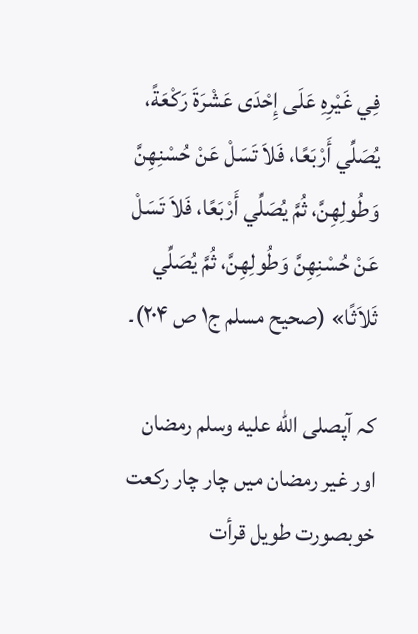فِي غَيْرِهِ عَلَى إِحْدَى عَشْرَةَ رَكْعَةً، يُصَلِّي أَرْبَعًا، فَلاَ تَسَلْ عَنْ حُسْنِهِنَّ وَطُولِهِنَّ، ثُمَّ يُصَلِّي أَرْبَعًا، فَلاَ تَسَلْ عَنْ حُسْنِهِنَّ وَطُولِهِنَّ، ثُمَّ يُصَلِّي ثَلاَثًا» (صحیح مسلم ج۱ ص ۲۰۴)۔

کہ آپصلى الله عليه وسلم رمضان اور غیر رمضان میں چار چار رکعت خوبصورت طویل قرأت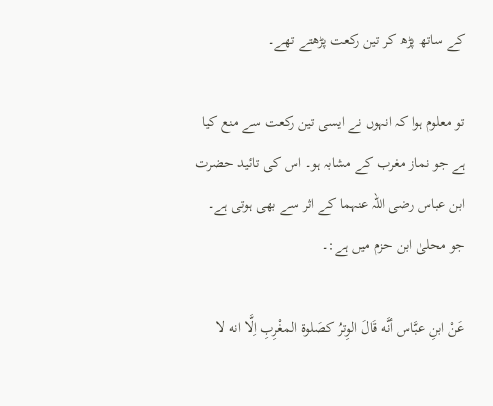کے ساتھ پڑھ کر تین رکعت پڑھتے تھے۔

تو معلوم ہوا کہ انہوں نے ایسی تین رکعت سے منع کیا ہے جو نماز مغرب کے مشابہ ہو۔ اس کی تائید حضرت ابن عباس رضی اللہ عنہما کے اثر سے بھی ہوتی ہے۔ جو محلیٰ ابن حزم میں ہے:۔

عَنْ ابنِ عبَّاس أنَّه قَالَ الوِترُ کصَلوة المغْرِبِ اِلَّا انه لا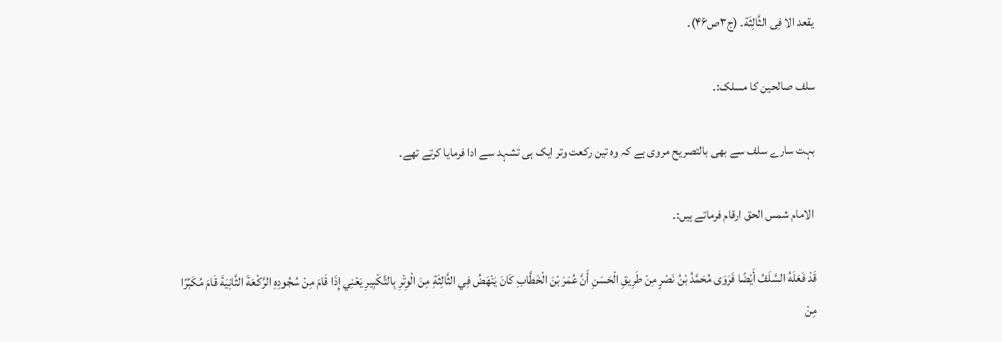یقعد الا فِی الثَّالِثَة۔ (ج۳ص۴۶)۔

سلف صالحین کا مسلک:۔

بہت سارے سلف سے بھی بالتصریح مروی ہے کہ وہ تین رکعت وتر ایک ہی تشہد سے ادا فرمایا کرتے تھے۔

 الامام شمس الحق ارقام فرماتے ہیں:۔

قَدْ فَعَلَهُ السَّلَفُ أَيْضًا فَرَوَى مُحَمَّدُ بْنُ نَصْرٍ مِنْ طَرِيقِ الْحَسَنِ أَنَّ عُمَرَ بْنَ الْخَطَّابِ كَانَ يَنْهَضُ فِي الثَّالِثَةِ مِنَ الْوِتْرِ بِالتَّكْبِيرِ يَعْنِي إِذَا قَامَ مِنْ سُجُودِهِ الرَّكْعَةَ الثَّانِيَةَ قَامَ مُكَبِّرًا مِنْ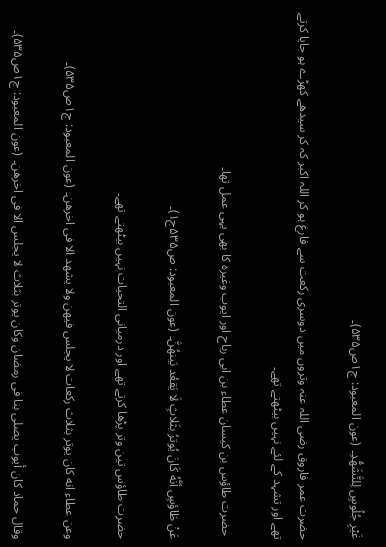غَيْرِ جُلُوسٍ لِلتَّشَهُّدِ۔ (عون المعبود: ج۱ص۵۳۵)۔

حضرت عمر فاروق رضی اللہ عنہ وتروں میں دوسری رکعت سے فارغ ہو کر اللہ اکبر کہ کر سیدھے کھڑے ہو جایا کرتے تھے اور تشہد کے لئے نہیں بیٹھتے تھے۔

 حضرت طاؤس بن کیسان عطاء بن ابی رباح اور ایوب وغیرہ کا بھی یہی عمل تھا۔

عَنْ طَاؤسٍ أنَّهُ کَانَ یُوترُ بثَلاثٍ لَا یَقعُد بَینھُنَّ۔ (عون المعبود: ص۵۳۵ج۱)۔

حضرت طاؤس تین وتر پڑھا کرتے تھے اور درمیانی التحیات نہیں بیٹھتے تھے۔

وعن عطاء انه کان یوتر بثلاث رکعات لا یجلس فیھن ولا یشھد الا فی اخرھن۔ (عون المعبود: ج۱ص۵۳۵)۔

وقال حماد کان أیوب یصلی بنا فی رمضان وکان یوتر بثلاث لا یجلس الا فی اخرھن۔ (عون المعبود: ج۱ص۵۳۵)۔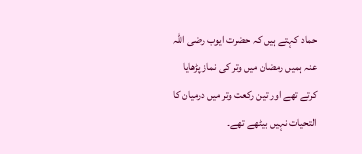حماد کہتے ہیں کہ حضرت ایوب رضی اللہ عنہ ہمیں رمضان میں وتر کی نماز پڑھایا کرتے تھے اور تین رکعت وتر میں درمیان کا التحیات نہیں بیٹھے تھے۔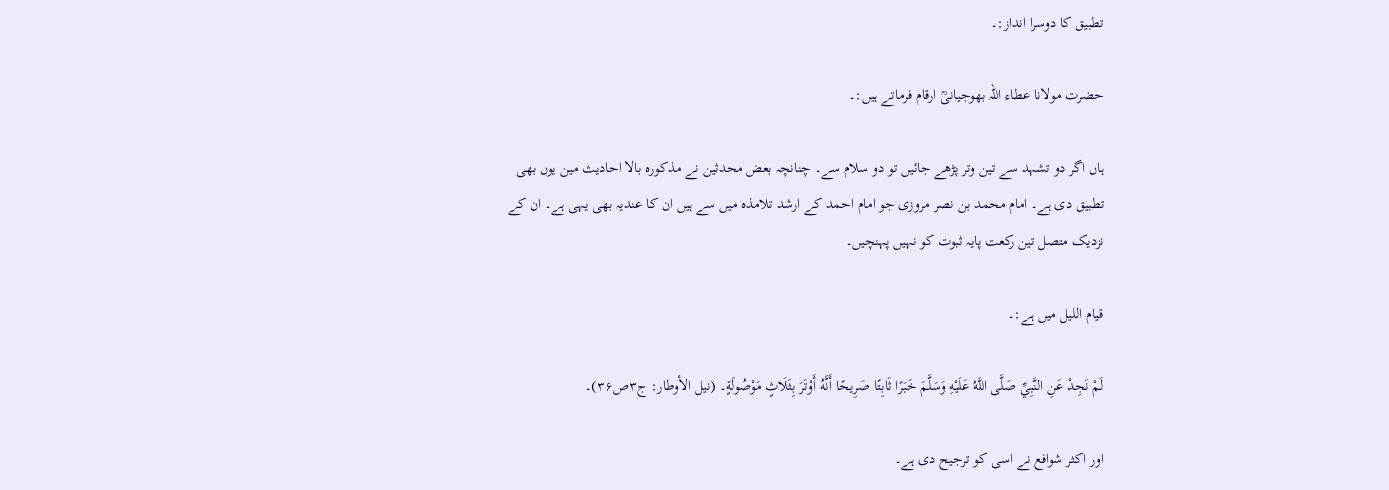تطبیق کا دوسرا انداز:۔

حضرت مولانا عطاء اللہ بھوجیانیؒ ارقام فرماتے ہیں:۔

ہاں اگر دو تشہد سے تین وتر پڑھے جائیں تو دو سلام سے۔ چنانچہ بعض محدثین نے مذکورہ بالا احادیث مین یوں بھی تطبیق دی ہے۔ امام محمد بن نصر مروزی جو امام احمد کے ارشد تلامذہ میں سے ہیں ان کا عندیہ بھی یہی ہے۔ ان کے نزدیک متصل تین رکعت پایہ ثبوت کو نہیں پہنچیں۔

قیام اللیل میں ہے:۔

لَمْ نَجِدْ عَنِ النَّبِيِّ صَلَّى اللَّهُ عَلَيْهِ وَسَلَّمَ خَبَرًا ثَابِتًا صَرِيحًا أَنَّهُ أَوْتَرَ بِثَلَاثٍ مَوْصُولَةٍ۔ (نیل الأوطار: ج۳ص۳۶)۔

اور اکثر شوافع نے اسی کو ترجیح دی ہے۔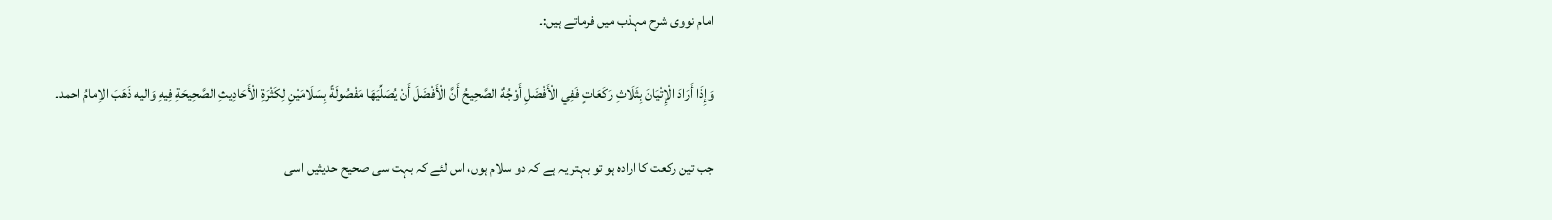امام نووی شرح مہذب میں فرماتے ہیں:۔

وَإِذَا أَرَادَ الْإِتْيَانَ بِثَلَاثِ رَكَعَاتٍ فَفِي الْأَفْضَلِ أَوْجُهٌ الصَّحِيحُ أَنَّ الْأَفْضَلَ أَنْ يُصَلِّيَهَا مَفْصُولَةً بِسَلَامَيْنِ لِكَثْرَةِ الْأَحَادِيثِ الصَّحِيحَةِ فِيهِ وَاليه ذَھَبَ الاِمامُ احمد۔

جب تین رکعت کا ارادہ ہو تو بہتر یہ ہے کہ دو سلام ہوں، اس لئے کہ بہت سی صحیح حدیثیں اسی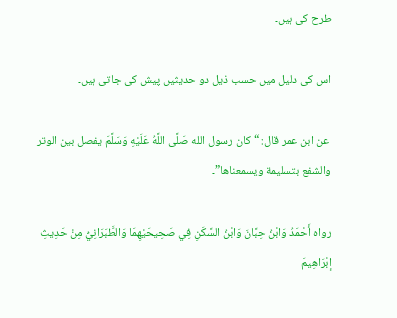طرح کی ہیں۔

اس کی دلیل میں حسب ذیل دو حدیثیں پیش کی جاتی ہیں۔

 عن ابن عمر قال: “كان رسول الله صَلَّى اللَّهُ عَلَيْهِ وَسَلَّمَ يفصل بين الوتر والشفع بتسليمة ويسمعناها”۔

رواہ أَحْمَدُ وَابْنُ حِبَّانَ وَابْنُ السَّكَنِ فِي صَحِيحَيْهِمَا وَالطَّبَرَانِيُّ مِنْ حَدِيثِ إبْرَاهِيمَ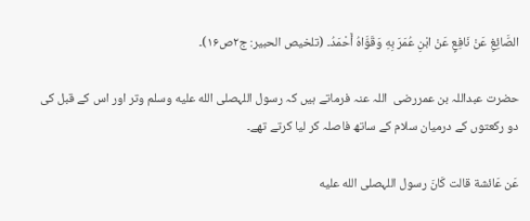الصَّائِغِ عَنْ نَافِعٍ عَنْ ابْنِ عُمَرَ بِهِ وَقَوَّاهُ أَحْمَدُ۔ (تلخیص الحبیر: ج۲ص۱۶)۔

حضرت عبداللہ بن عمررضی  اللہ عنہ فرماتے ہیں کہ رسول اللہصلى الله عليه وسلم وتر اور اس کے قبل کی دو رکعتوں کے درمیان سلام کے ساتھ فاصلہ کر لیا کرتے تھے۔

عَن عَائشة قالت کَانَ رسول اللہصلى الله عليه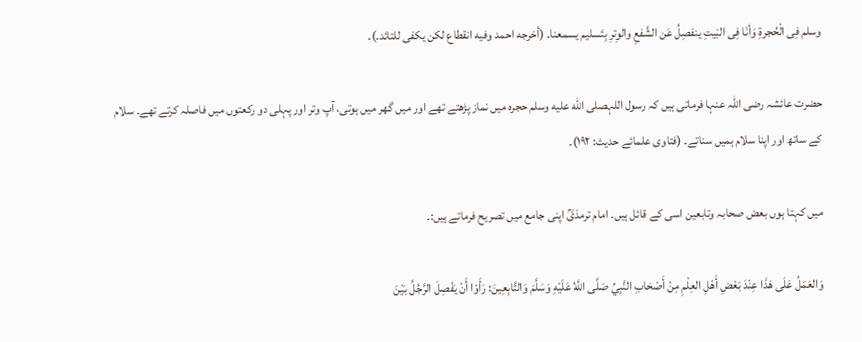وسلم فِی الْحُجرۃِ وَأنَا فِی البَیتِ ینفصِلُ عَن الشَّفعِ والوِترِ بِتَسلیم یسمعنا۔ (أخرجه احمد وفيه انقطاع لکن یکفی للتائد۔)۔

حضرت عائشہ رضی اللہ عنہا فرماتی ہیں کہ رسول اللہصلى الله عليه وسلم حجرہ میں نماز پڑھتے تھے اور میں گھر میں ہوتی، آپ وتر اور پہلی دو رکعتوں میں فاصلہ کرتے تھے۔ سلام کے ساتھ اور اپنا سلام ہمیں سناتے۔ (فتاوی علمائے حدیث: ۱۹۲)۔

میں کہتا ہوں بعض صحابہ وتابعین اسی کے قائل ہیں۔ امام ترمذیؒ اپنی جامع میں تصریح فرماتے ہیں:۔

وَالعَمَلُ عَلَى هَذَا عِنْدَ بَعْضِ أَهْلِ العِلْمِ مِنْ أَصْحَابِ النَّبِيِّ صَلَّى اللَّهُ عَلَيْهِ وَسَلَّمَ وَالتَّابِعِينَ: رَأَوْا أَنْ يَفْصِلَ الرَّجُلُ بَيْنَ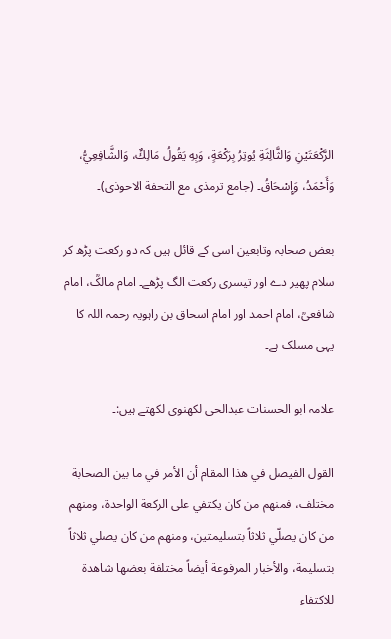الرَّكْعَتَيْنِ وَالثَّالِثَةِ يُوتِرُ بِرَكْعَةٍ، وَبِهِ يَقُولُ مَالِكٌ، وَالشَّافِعِيُّ، وَأَحْمَدُ، وَإِسْحَاقُ۔ (جامع ترمذی مع التحفة الاحوذی)۔

بعض صحابہ وتابعین اسی کے قائل ہیں کہ دو رکعت پڑھ کر سلام پھیر دے اور تیسری رکعت الگ پڑھے۔ امام مالکؒ، امام شافعیؒ، امام احمد اور امام اسحاق بن راہویہ رحمہ اللہ کا یہی مسلک ہے۔

علامہ ابو الحسنات عبدالحی لکھنوی لکھتے ہیں:۔

القول الفيصل في هذا المقام أن الأمر في ما بين الصحابة مختلف، فمنهم من كان يكتفي على الركعة الواحدة، ومنهم من كان يصلّي ثلاثاً بتسليمتين، ومنهم من كان يصلي ثلاثاً بتسليمة، والأخبار المرفوعة أيضاً مختلفة بعضها شاهدة للاكتفاء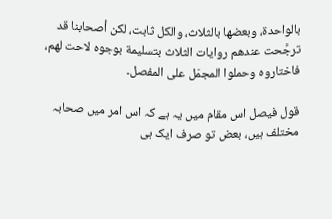بالواحدة، وبعضها بالثلاث، والكل ثابت، لكن أصحابنا قد ترجَّحت عندهم روايات الثلاث بتسليمة بوجوه لاحت لهم، فاختاروه وحملوا المجمَل على المفصل۔

قول فیصل اس مقام میں یہ ہے کہ اس امر میں صحابہ مختلف ہیں، بعض تو صرف ایک ہی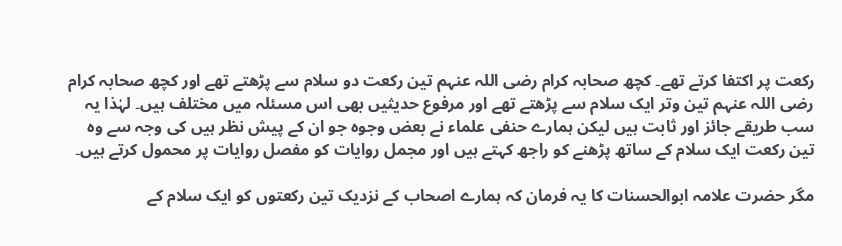رکعت پر اکتفا کرتے تھے۔ کچھ صحابہ کرام رضی اللہ عنہم تین رکعت دو سلام سے پڑھتے تھے اور کچھ صحابہ کرام رضی اللہ عنہم تین وتر ایک سلام سے پڑھتے تھے اور مرفوع حدیثیں بھی اس مسئلہ میں مختلف ہیں۔ لہٰذا یہ سب طریقے جائز اور ثابت ہیں لیکن ہمارے حنفی علماء نے بعض وجوہ جو ان کے پیش نظر ہیں کی وجہ سے وہ تین رکعت ایک سلام کے ساتھ پڑھنے کو راجھ کہتے ہیں اور مجمل روایات کو مفصل روایات پر محمول کرتے ہیں۔

مگر حضرت علامہ ابوالحسنات کا یہ فرمان کہ ہمارے اصحاب کے نزدیک تین رکعتوں کو ایک سلام کے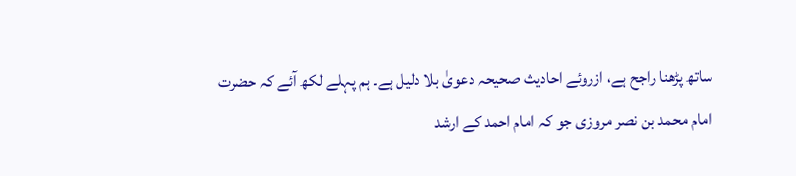ساتھ پڑھنا راجح ہے، ازروئے احادیث صحیحہ دعویٰ بلا دلیل ہے۔ ہم پہلے لکھ آئے کہ حضرت امام محمد بن نصر مروزی جو کہ امام احمد کے ارشد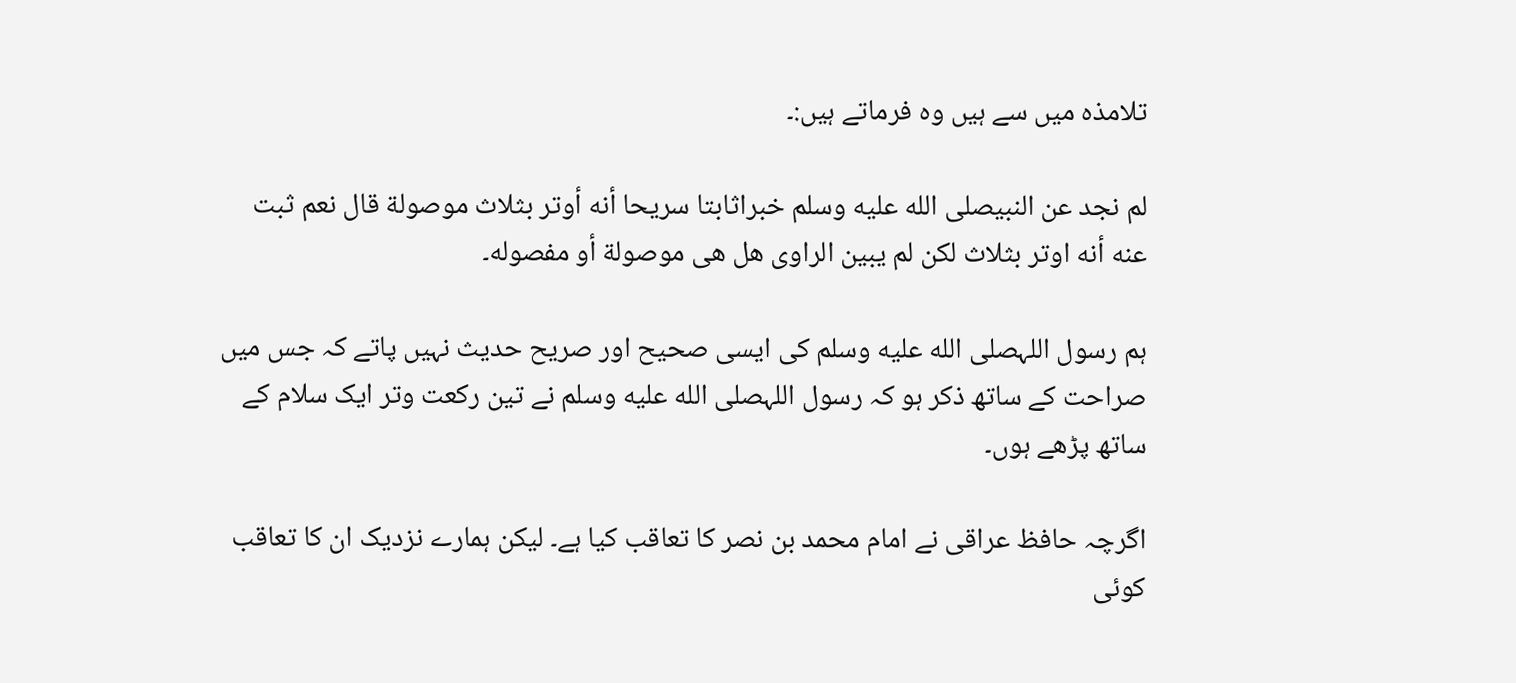تلامذہ میں سے ہیں وہ فرماتے ہیں:۔

لم نجد عن النبیصلى الله عليه وسلم خبراثابتا سریحا أنه أوتر بثلاث موصولة قال نعم ثبت عنه أنه اوتر بثلاث لکن لم یبین الراوی ھل ھی موصولة أو مفصوله۔

ہم رسول اللہصلى الله عليه وسلم کی ایسی صحیح اور صریح حدیث نہیں پاتے کہ جس میں صراحت کے ساتھ ذکر ہو کہ رسول اللہصلى الله عليه وسلم نے تین رکعت وتر ایک سلام کے ساتھ پڑھے ہوں۔

اگرچہ حافظ عراقی نے امام محمد بن نصر کا تعاقب کیا ہے۔ لیکن ہمارے نزدیک ان کا تعاقب کوئی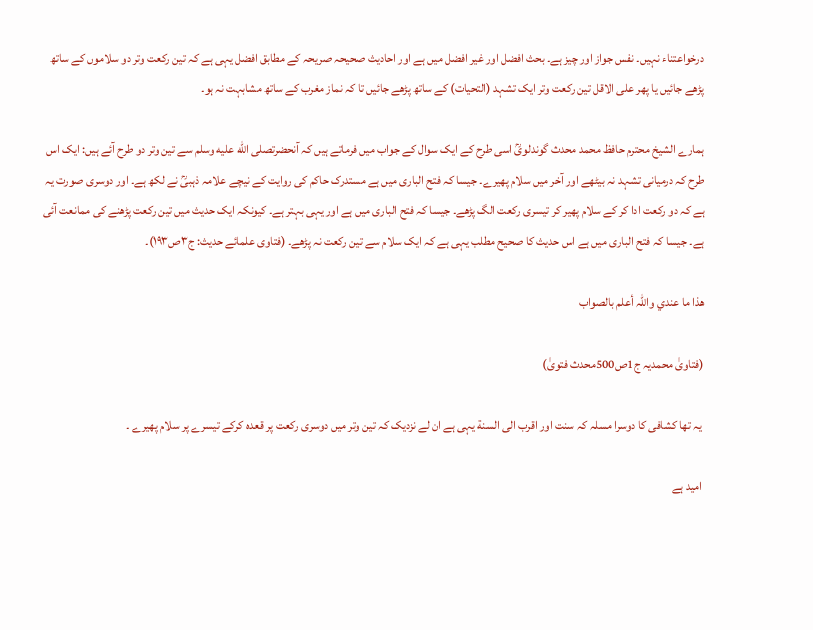درخواعتناء نہیں۔ نفس جواز اور چیز ہے۔ بحث افضل اور غیر افضل میں ہے اور احادیث صحیحہ صریحہ کے مطابق افضل یہی ہے کہ تین رکعت وتر دو سلاموں کے ساتھ پڑھے جائیں یا پھر علی الاقل تین رکعت وتر ایک تشہد (التحیات) کے ساتھ پڑھے جائیں تا کہ نماز مغرب کے ساتھ مشابہت نہ ہو۔

ہمارے الشیخ محترم حافظ محمد محدث گوندلویؒ اسی طرح کے ایک سوال کے جواب میں فرماتے ہیں کہ آنحضرتصلى الله عليه وسلم سے تین وتر دو طرح آئے ہیں: ایک اس طرح کہ درمیانی تشہد نہ بیٹھے اور آخر میں سلام پھیرے۔ جیسا کہ فتح الباری میں ہے مستدرک حاکم کی روایت کے نیچے علامہ ذہبیؒ نے لکھ ہے۔ اور دوسری صورت یہ ہے کہ دو رکعت ادا کر کے سلام پھیر کر تیسری رکعت الگ پڑھے۔ جیسا کہ فتح الباری میں ہے اور یہی بہتر ہے۔ کیونکہ ایک حدیث میں تین رکعت پڑھنے کی ممانعت آئی ہے۔ جیسا کہ فتح الباری میں ہے اس حدیث کا صحیح مطلب یہی ہے کہ ایک سلام سے تین رکعت نہ پڑھے۔ (فتاوی علمائے حدیث: ج۳ص۱۹۳)۔

ھذا ما عندي واللہ أعلم بالصواب

(فتاویٰ محمدیہ ج1ص500محدث فتویٰ)

 یہ تھا کشافی کا دوسرا مسلہ کہ سنت اور اقرب الی السنة یہی ہے ان لے نزدیک کہ تین وتر میں دوسری رکعت پر قعدہ کرکے تیسرے پر سلام پھیرے ۔

 امید ہے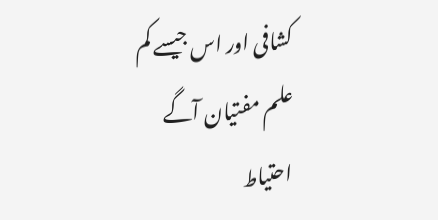کشافی اور اس جیسے کم علم مفتیان آگے احتیاط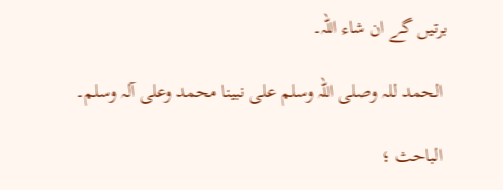برتیں گے ان شاء اللہ۔

 الحمد للہ وصلی اللہ وسلم علی نبینا محمد وعلی آلہ وسلم۔

 الباحث ؛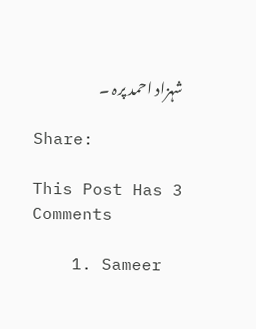شہزاد احمد پرہ ۔

Share:

This Post Has 3 Comments

    1. Sameer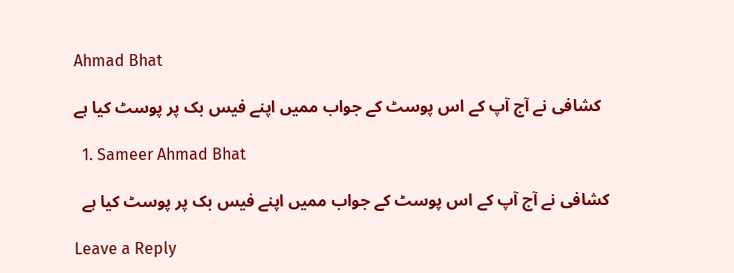Ahmad Bhat

      کشافی نے آج آپ کے اس پوسٹ کے جواب ممیں اپنے فیس بک پر پوسٹ کیا ہے

  1. Sameer Ahmad Bhat

    کشافی نے آج آپ کے اس پوسٹ کے جواب ممیں اپنے فیس بک پر پوسٹ کیا ہے

Leave a Reply